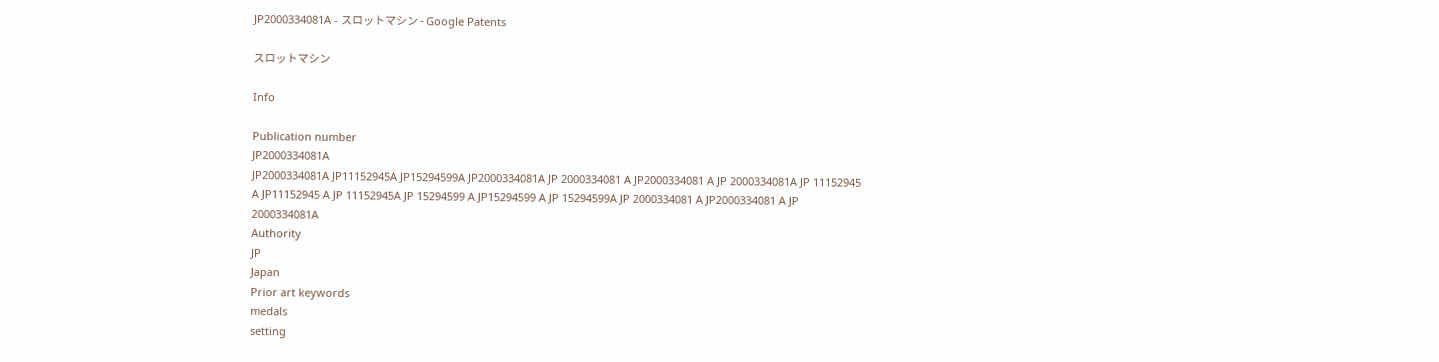JP2000334081A - スロットマシン - Google Patents

スロットマシン

Info

Publication number
JP2000334081A
JP2000334081A JP11152945A JP15294599A JP2000334081A JP 2000334081 A JP2000334081 A JP 2000334081A JP 11152945 A JP11152945 A JP 11152945A JP 15294599 A JP15294599 A JP 15294599A JP 2000334081 A JP2000334081 A JP 2000334081A
Authority
JP
Japan
Prior art keywords
medals
setting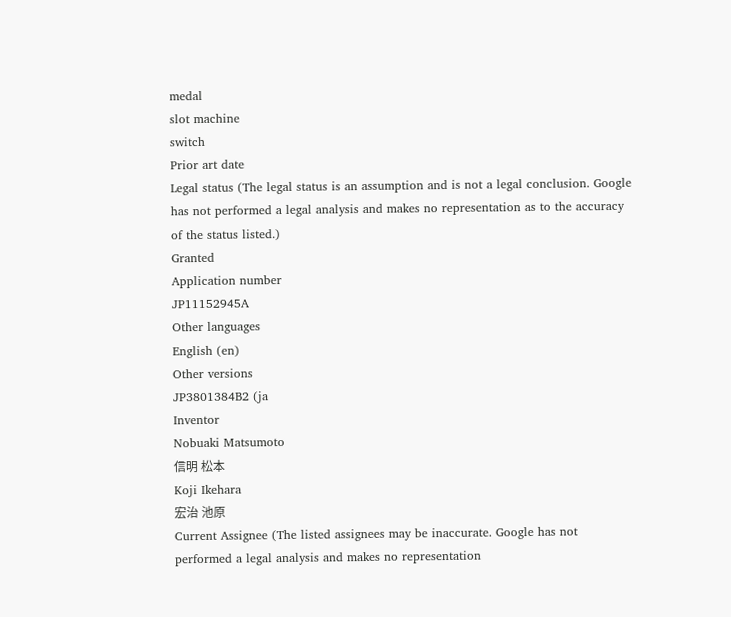medal
slot machine
switch
Prior art date
Legal status (The legal status is an assumption and is not a legal conclusion. Google has not performed a legal analysis and makes no representation as to the accuracy of the status listed.)
Granted
Application number
JP11152945A
Other languages
English (en)
Other versions
JP3801384B2 (ja
Inventor
Nobuaki Matsumoto
信明 松本
Koji Ikehara
宏治 池原
Current Assignee (The listed assignees may be inaccurate. Google has not performed a legal analysis and makes no representation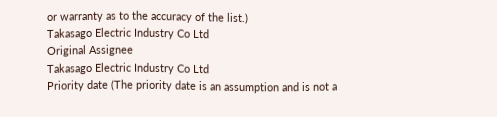or warranty as to the accuracy of the list.)
Takasago Electric Industry Co Ltd
Original Assignee
Takasago Electric Industry Co Ltd
Priority date (The priority date is an assumption and is not a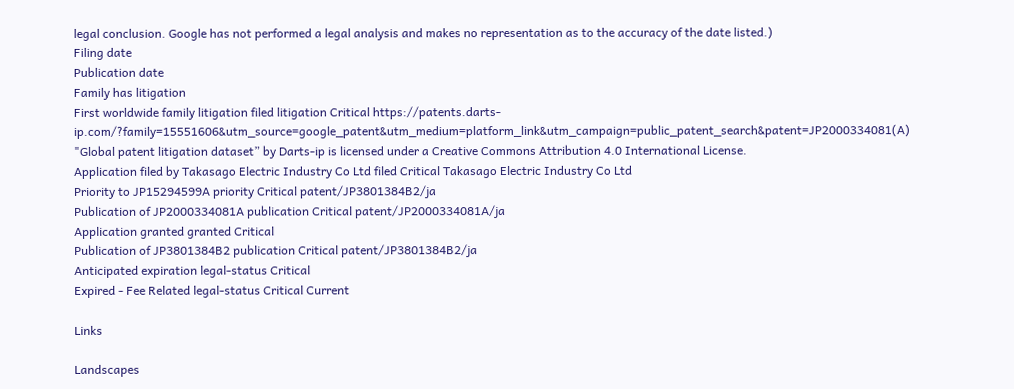legal conclusion. Google has not performed a legal analysis and makes no representation as to the accuracy of the date listed.)
Filing date
Publication date
Family has litigation
First worldwide family litigation filed litigation Critical https://patents.darts-ip.com/?family=15551606&utm_source=google_patent&utm_medium=platform_link&utm_campaign=public_patent_search&patent=JP2000334081(A) "Global patent litigation dataset” by Darts-ip is licensed under a Creative Commons Attribution 4.0 International License.
Application filed by Takasago Electric Industry Co Ltd filed Critical Takasago Electric Industry Co Ltd
Priority to JP15294599A priority Critical patent/JP3801384B2/ja
Publication of JP2000334081A publication Critical patent/JP2000334081A/ja
Application granted granted Critical
Publication of JP3801384B2 publication Critical patent/JP3801384B2/ja
Anticipated expiration legal-status Critical
Expired - Fee Related legal-status Critical Current

Links

Landscapes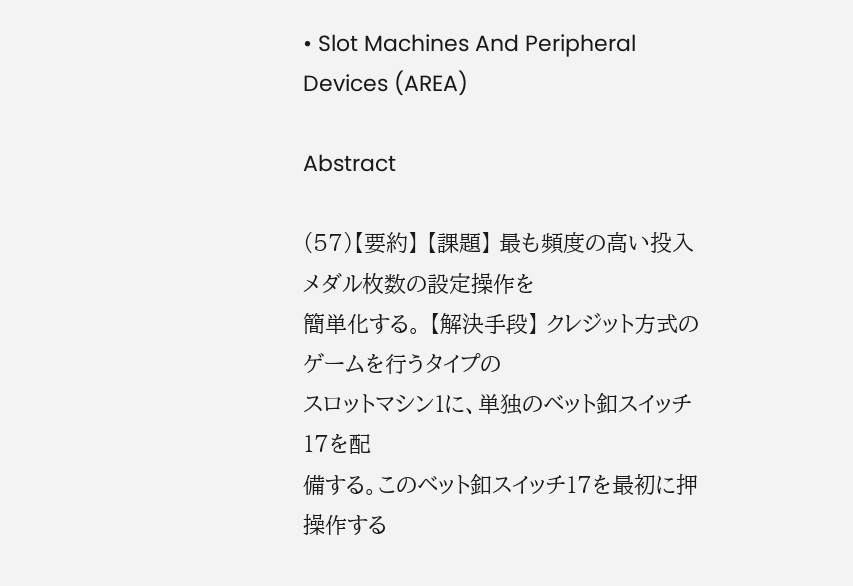• Slot Machines And Peripheral Devices (AREA)

Abstract

(57)【要約】 【課題】 最も頻度の高い投入メダル枚数の設定操作を
簡単化する。 【解決手段】 クレジット方式のゲームを行うタイプの
スロットマシン1に、単独のベット釦スイッチ17を配
備する。このベット釦スイッチ17を最初に押操作する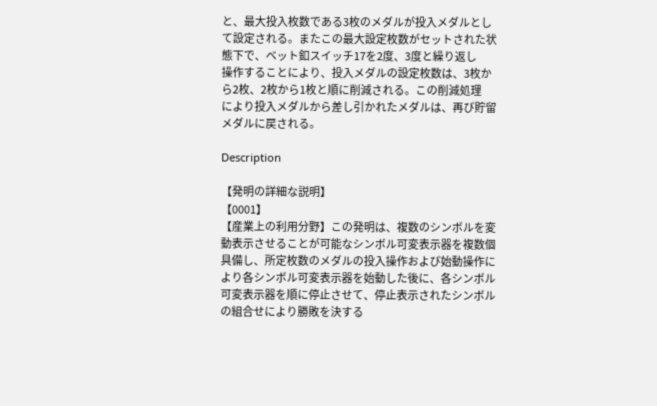と、最大投入枚数である3枚のメダルが投入メダルとし
て設定される。またこの最大設定枚数がセットされた状
態下で、ベット釦スイッチ17を2度、3度と繰り返し
操作することにより、投入メダルの設定枚数は、3枚か
ら2枚、2枚から1枚と順に削減される。この削減処理
により投入メダルから差し引かれたメダルは、再び貯留
メダルに戻される。

Description

【発明の詳細な説明】
【0001】
【産業上の利用分野】この発明は、複数のシンボルを変
動表示させることが可能なシンボル可変表示器を複数個
具備し、所定枚数のメダルの投入操作および始動操作に
より各シンボル可変表示器を始動した後に、各シンボル
可変表示器を順に停止させて、停止表示されたシンボル
の組合せにより勝敗を決する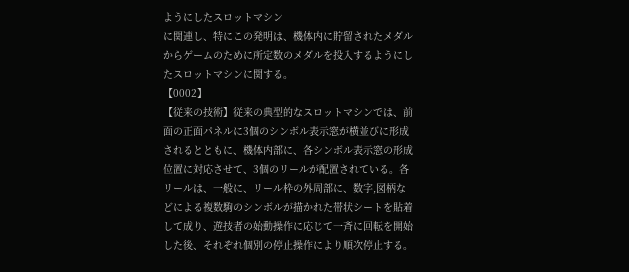ようにしたスロットマシン
に関連し、特にこの発明は、機体内に貯留されたメダル
からゲームのために所定数のメダルを投入するようにし
たスロットマシンに関する。
【0002】
【従来の技術】従来の典型的なスロットマシンでは、前
面の正面パネルに3個のシンボル表示窓が横並びに形成
されるとともに、機体内部に、各シンボル表示窓の形成
位置に対応させて、3個のリールが配置されている。各
リールは、一般に、リール枠の外周部に、数字,図柄な
どによる複数駒のシンボルが描かれた帯状シートを貼着
して成り、遊技者の始動操作に応じて一斉に回転を開始
した後、それぞれ個別の停止操作により順次停止する。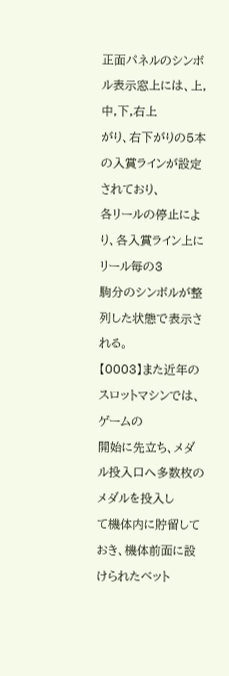正面パネルのシンボル表示窓上には、上,中,下,右上
がり、右下がりの5本の入賞ラインが設定されており、
各リールの停止により、各入賞ライン上にリール毎の3
駒分のシンボルが整列した状態で表示される。
【0003】また近年のスロットマシンでは、ゲームの
開始に先立ち、メダル投入口へ多数枚のメダルを投入し
て機体内に貯留しておき、機体前面に設けられたベット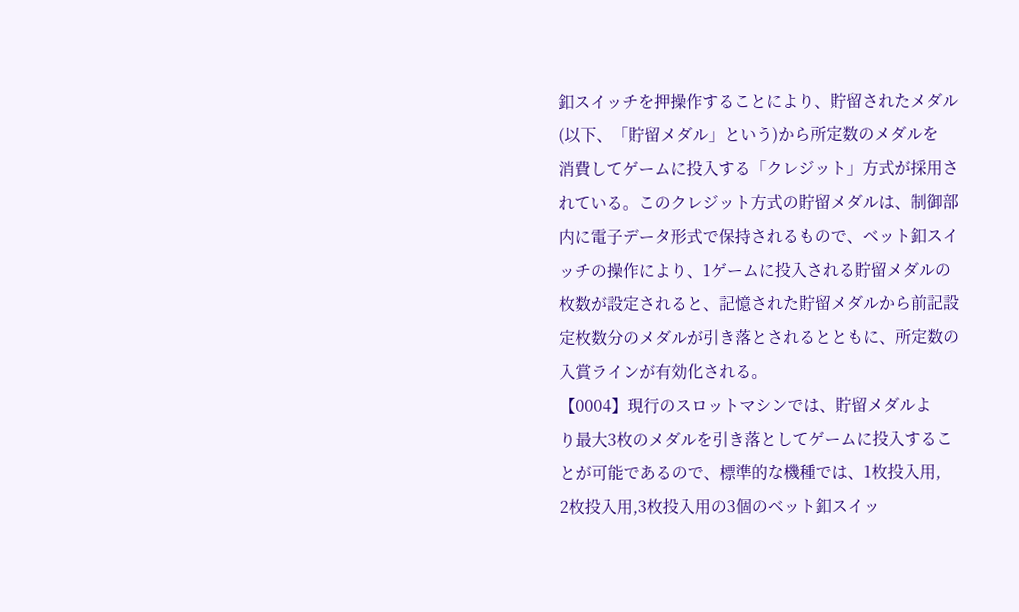釦スイッチを押操作することにより、貯留されたメダル
(以下、「貯留メダル」という)から所定数のメダルを
消費してゲームに投入する「クレジット」方式が採用さ
れている。このクレジット方式の貯留メダルは、制御部
内に電子データ形式で保持されるもので、ベット釦スイ
ッチの操作により、1ゲームに投入される貯留メダルの
枚数が設定されると、記憶された貯留メダルから前記設
定枚数分のメダルが引き落とされるとともに、所定数の
入賞ラインが有効化される。
【0004】現行のスロットマシンでは、貯留メダルよ
り最大3枚のメダルを引き落としてゲームに投入するこ
とが可能であるので、標準的な機種では、1枚投入用,
2枚投入用,3枚投入用の3個のベット釦スイッ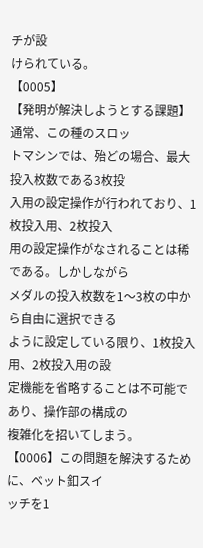チが設
けられている。
【0005】
【発明が解決しようとする課題】通常、この種のスロッ
トマシンでは、殆どの場合、最大投入枚数である3枚投
入用の設定操作が行われており、1枚投入用、2枚投入
用の設定操作がなされることは稀である。しかしながら
メダルの投入枚数を1〜3枚の中から自由に選択できる
ように設定している限り、1枚投入用、2枚投入用の設
定機能を省略することは不可能であり、操作部の構成の
複雑化を招いてしまう。
【0006】この問題を解決するために、ベット釦スイ
ッチを1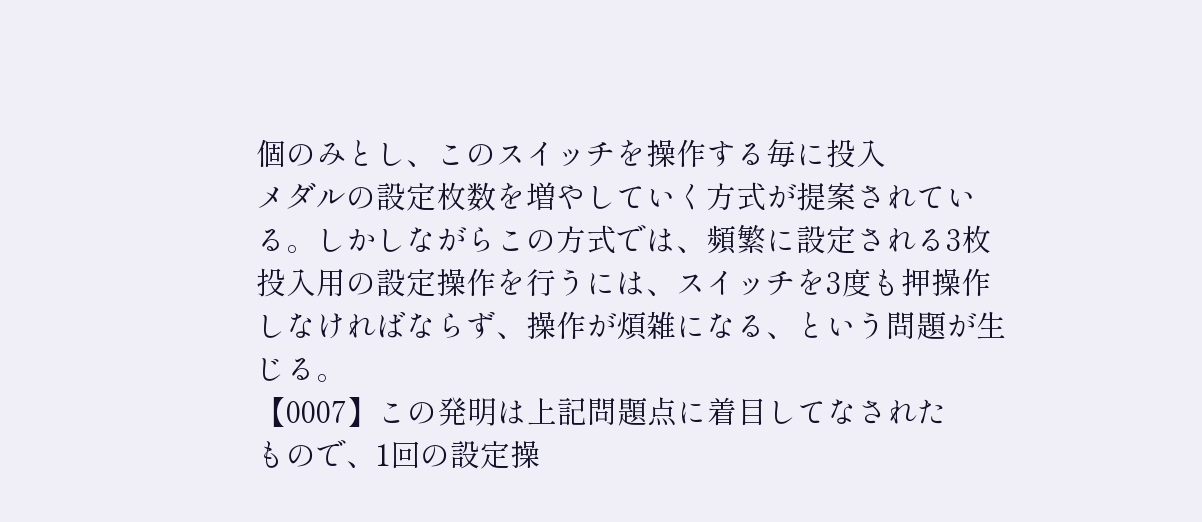個のみとし、このスイッチを操作する毎に投入
メダルの設定枚数を増やしていく方式が提案されてい
る。しかしながらこの方式では、頻繁に設定される3枚
投入用の設定操作を行うには、スイッチを3度も押操作
しなければならず、操作が煩雑になる、という問題が生
じる。
【0007】この発明は上記問題点に着目してなされた
もので、1回の設定操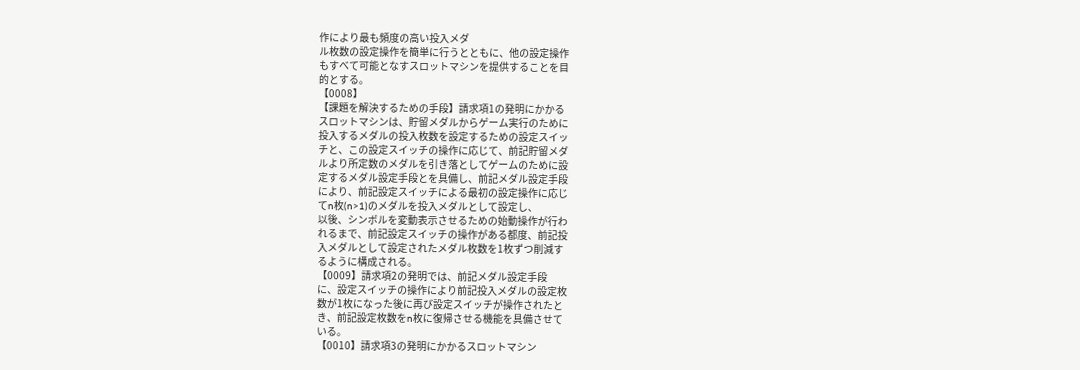作により最も頻度の高い投入メダ
ル枚数の設定操作を簡単に行うとともに、他の設定操作
もすべて可能となすスロットマシンを提供することを目
的とする。
【0008】
【課題を解決するための手段】請求項1の発明にかかる
スロットマシンは、貯留メダルからゲーム実行のために
投入するメダルの投入枚数を設定するための設定スイッ
チと、この設定スイッチの操作に応じて、前記貯留メダ
ルより所定数のメダルを引き落としてゲームのために設
定するメダル設定手段とを具備し、前記メダル設定手段
により、前記設定スイッチによる最初の設定操作に応じ
てn枚(n>1)のメダルを投入メダルとして設定し、
以後、シンボルを変動表示させるための始動操作が行わ
れるまで、前記設定スイッチの操作がある都度、前記投
入メダルとして設定されたメダル枚数を1枚ずつ削減す
るように構成される。
【0009】請求項2の発明では、前記メダル設定手段
に、設定スイッチの操作により前記投入メダルの設定枚
数が1枚になった後に再び設定スイッチが操作されたと
き、前記設定枚数をn枚に復帰させる機能を具備させて
いる。
【0010】請求項3の発明にかかるスロットマシン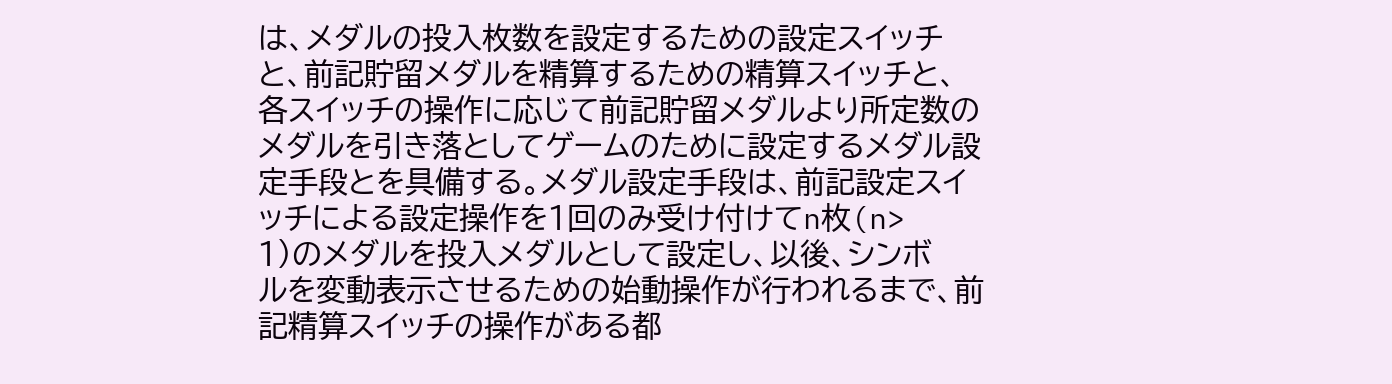は、メダルの投入枚数を設定するための設定スイッチ
と、前記貯留メダルを精算するための精算スイッチと、
各スイッチの操作に応じて前記貯留メダルより所定数の
メダルを引き落としてゲームのために設定するメダル設
定手段とを具備する。メダル設定手段は、前記設定スイ
ッチによる設定操作を1回のみ受け付けてn枚(n>
1)のメダルを投入メダルとして設定し、以後、シンボ
ルを変動表示させるための始動操作が行われるまで、前
記精算スイッチの操作がある都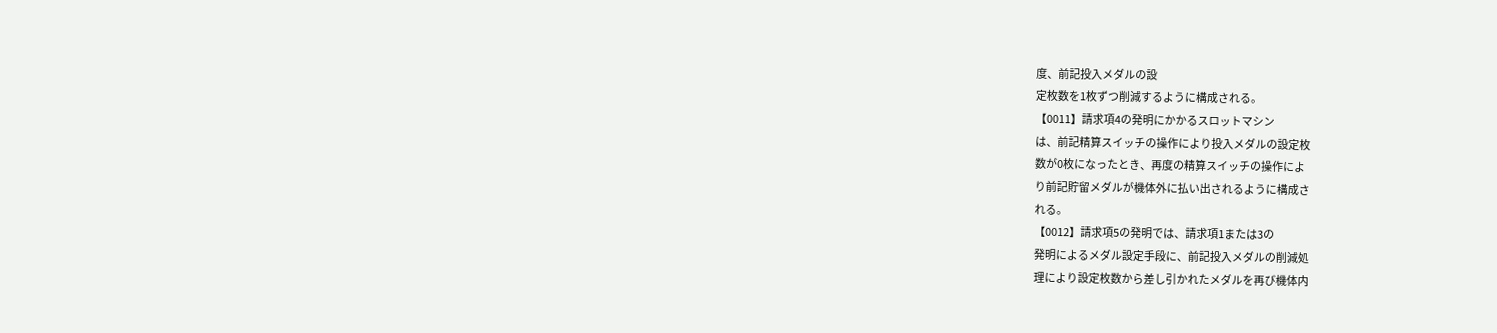度、前記投入メダルの設
定枚数を1枚ずつ削減するように構成される。
【0011】請求項4の発明にかかるスロットマシン
は、前記精算スイッチの操作により投入メダルの設定枚
数が0枚になったとき、再度の精算スイッチの操作によ
り前記貯留メダルが機体外に払い出されるように構成さ
れる。
【0012】請求項5の発明では、請求項1または3の
発明によるメダル設定手段に、前記投入メダルの削減処
理により設定枚数から差し引かれたメダルを再び機体内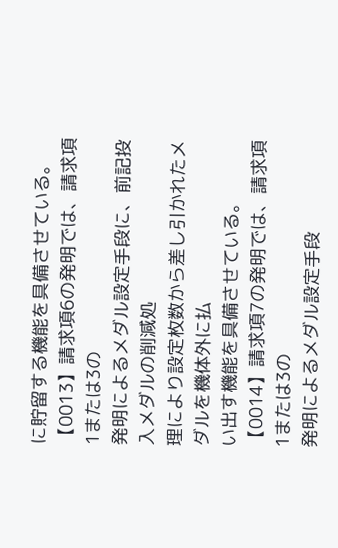に貯留する機能を具備させている。
【0013】請求項6の発明では、請求項1または3の
発明によるメダル設定手段に、前記投入メダルの削減処
理により設定枚数から差し引かれたメダルを機体外に払
い出す機能を具備させている。
【0014】請求項7の発明では、請求項1または3の
発明によるメダル設定手段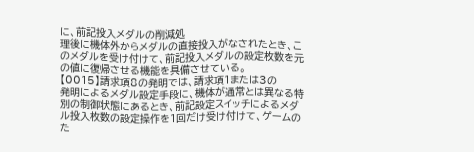に、前記投入メダルの削減処
理後に機体外からメダルの直接投入がなされたとき、こ
のメダルを受け付けて、前記投入メダルの設定枚数を元
の値に復帰させる機能を具備させている。
【0015】請求項8の発明では、請求項1または3の
発明によるメダル設定手段に、機体が通常とは異なる特
別の制御状態にあるとき、前記設定スイッチによるメダ
ル投入枚数の設定操作を1回だけ受け付けて、ゲームの
た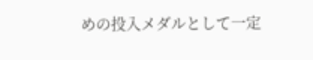めの投入メダルとして一定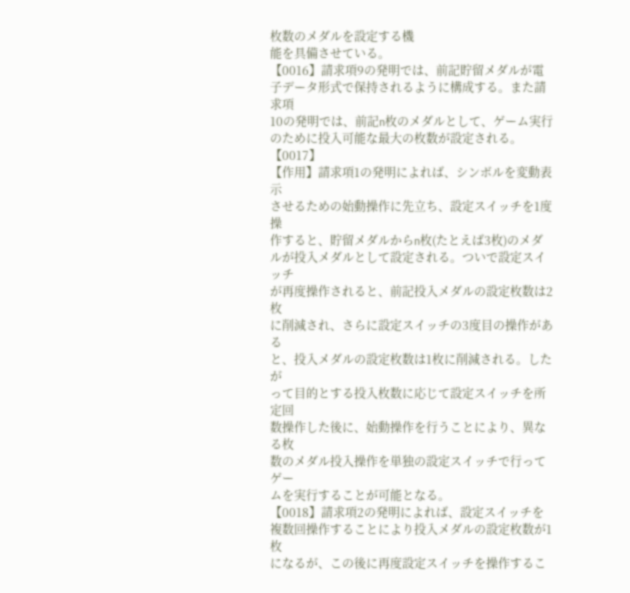枚数のメダルを設定する機
能を具備させている。
【0016】請求項9の発明では、前記貯留メダルが電
子データ形式で保持されるように構成する。また請求項
10の発明では、前記n枚のメダルとして、ゲーム実行
のために投入可能な最大の枚数が設定される。
【0017】
【作用】請求項1の発明によれば、シンボルを変動表示
させるための始動操作に先立ち、設定スイッチを1度操
作すると、貯留メダルからn枚(たとえば3枚)のメダ
ルが投入メダルとして設定される。ついで設定スイッチ
が再度操作されると、前記投入メダルの設定枚数は2枚
に削減され、さらに設定スイッチの3度目の操作がある
と、投入メダルの設定枚数は1枚に削減される。したが
って目的とする投入枚数に応じて設定スイッチを所定回
数操作した後に、始動操作を行うことにより、異なる枚
数のメダル投入操作を単独の設定スイッチで行ってゲー
ムを実行することが可能となる。
【0018】請求項2の発明によれば、設定スイッチを
複数回操作することにより投入メダルの設定枚数が1枚
になるが、この後に再度設定スイッチを操作するこ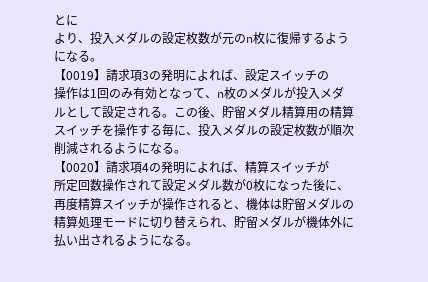とに
より、投入メダルの設定枚数が元のn枚に復帰するよう
になる。
【0019】請求項3の発明によれば、設定スイッチの
操作は1回のみ有効となって、n枚のメダルが投入メダ
ルとして設定される。この後、貯留メダル精算用の精算
スイッチを操作する毎に、投入メダルの設定枚数が順次
削減されるようになる。
【0020】請求項4の発明によれば、精算スイッチが
所定回数操作されて設定メダル数が0枚になった後に、
再度精算スイッチが操作されると、機体は貯留メダルの
精算処理モードに切り替えられ、貯留メダルが機体外に
払い出されるようになる。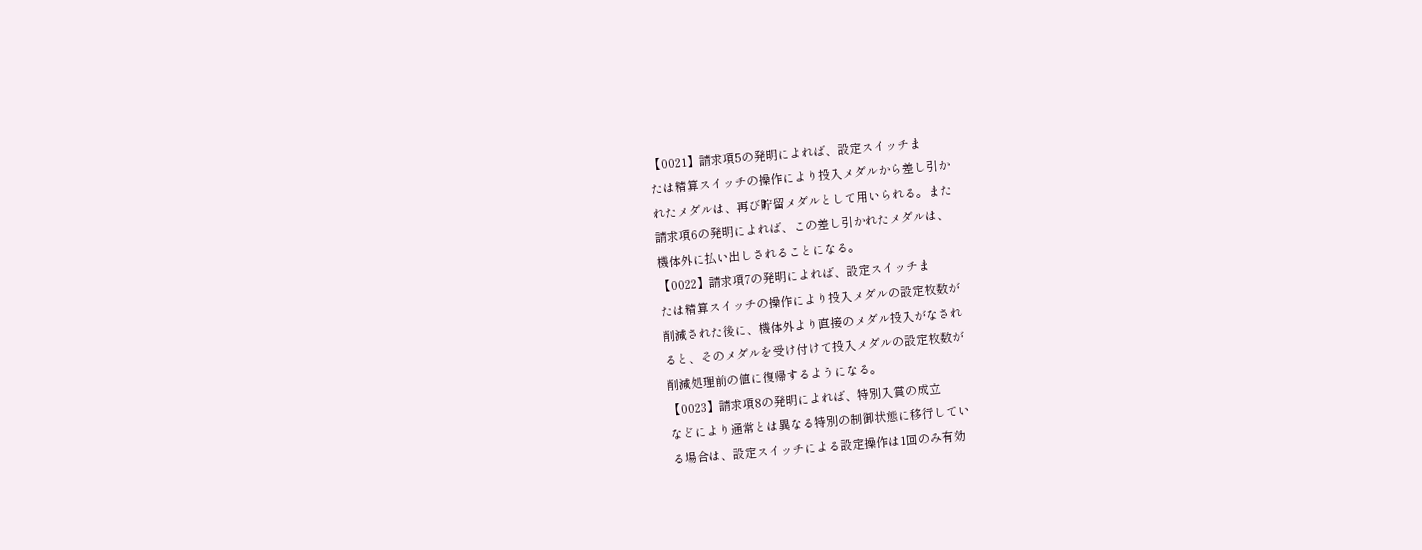【0021】請求項5の発明によれば、設定スイッチま
たは精算スイッチの操作により投入メダルから差し引か
れたメダルは、再び貯留メダルとして用いられる。また
請求項6の発明によれば、この差し引かれたメダルは、
機体外に払い出しされることになる。
【0022】請求項7の発明によれば、設定スイッチま
たは精算スイッチの操作により投入メダルの設定枚数が
削減された後に、機体外より直接のメダル投入がなされ
ると、そのメダルを受け付けて投入メダルの設定枚数が
削減処理前の値に復帰するようになる。
【0023】請求項8の発明によれば、特別入賞の成立
などにより通常とは異なる特別の制御状態に移行してい
る場合は、設定スイッチによる設定操作は1回のみ有効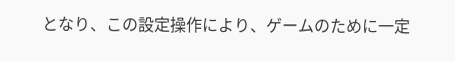となり、この設定操作により、ゲームのために一定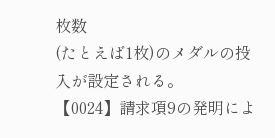枚数
(たとえば1枚)のメダルの投入が設定される。
【0024】請求項9の発明によ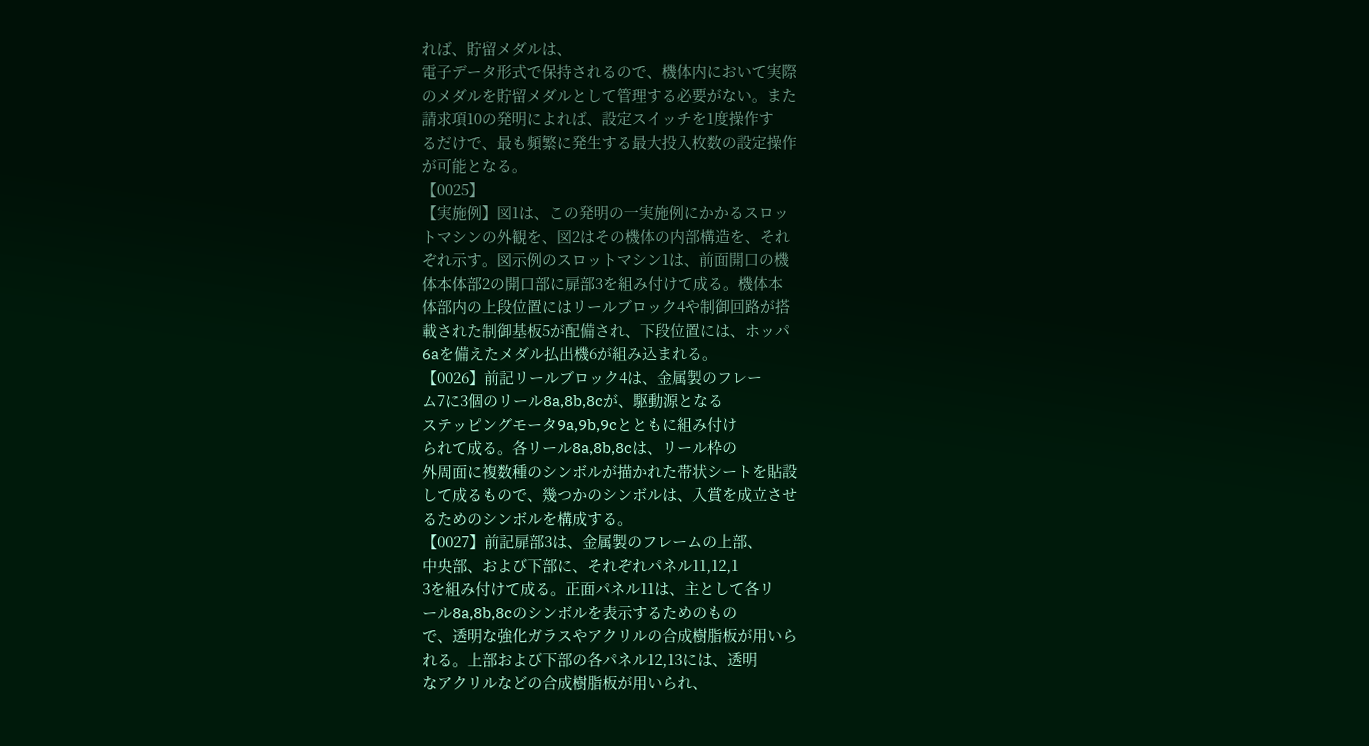れば、貯留メダルは、
電子データ形式で保持されるので、機体内において実際
のメダルを貯留メダルとして管理する必要がない。また
請求項10の発明によれば、設定スイッチを1度操作す
るだけで、最も頻繁に発生する最大投入枚数の設定操作
が可能となる。
【0025】
【実施例】図1は、この発明の一実施例にかかるスロッ
トマシンの外観を、図2はその機体の内部構造を、それ
ぞれ示す。図示例のスロットマシン1は、前面開口の機
体本体部2の開口部に扉部3を組み付けて成る。機体本
体部内の上段位置にはリールブロック4や制御回路が搭
載された制御基板5が配備され、下段位置には、ホッパ
6aを備えたメダル払出機6が組み込まれる。
【0026】前記リールブロック4は、金属製のフレー
ム7に3個のリール8a,8b,8cが、駆動源となる
ステッピングモータ9a,9b,9cとともに組み付け
られて成る。各リール8a,8b,8cは、リール枠の
外周面に複数種のシンボルが描かれた帯状シートを貼設
して成るもので、幾つかのシンボルは、入賞を成立させ
るためのシンボルを構成する。
【0027】前記扉部3は、金属製のフレームの上部、
中央部、および下部に、それぞれパネル11,12,1
3を組み付けて成る。正面パネル11は、主として各リ
ール8a,8b,8cのシンボルを表示するためのもの
で、透明な強化ガラスやアクリルの合成樹脂板が用いら
れる。上部および下部の各パネル12,13には、透明
なアクリルなどの合成樹脂板が用いられ、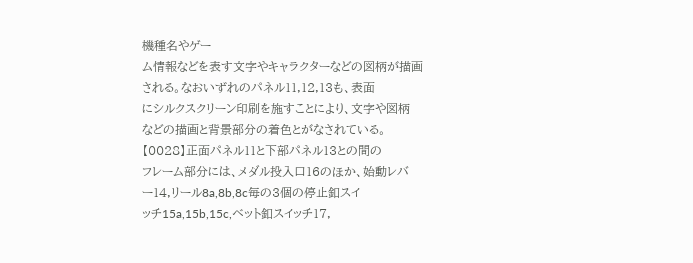機種名やゲー
ム情報などを表す文字やキャラクターなどの図柄が描画
される。なおいずれのパネル11,12,13も、表面
にシルクスクリーン印刷を施すことにより、文字や図柄
などの描画と背景部分の着色とがなされている。
【0028】正面パネル11と下部パネル13との間の
フレーム部分には、メダル投入口16のほか、始動レバ
ー14,リール8a,8b,8c毎の3個の停止釦スイ
ッチ15a,15b,15c,ベット釦スイッチ17,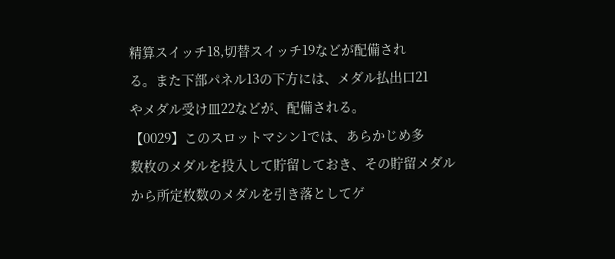精算スイッチ18,切替スイッチ19などが配備され
る。また下部パネル13の下方には、メダル払出口21
やメダル受け皿22などが、配備される。
【0029】このスロットマシン1では、あらかじめ多
数枚のメダルを投入して貯留しておき、その貯留メダル
から所定枚数のメダルを引き落としてゲ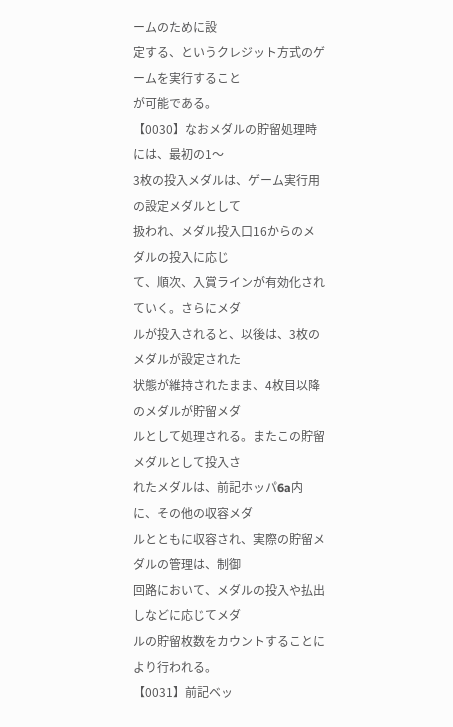ームのために設
定する、というクレジット方式のゲームを実行すること
が可能である。
【0030】なおメダルの貯留処理時には、最初の1〜
3枚の投入メダルは、ゲーム実行用の設定メダルとして
扱われ、メダル投入口16からのメダルの投入に応じ
て、順次、入賞ラインが有効化されていく。さらにメダ
ルが投入されると、以後は、3枚のメダルが設定された
状態が維持されたまま、4枚目以降のメダルが貯留メダ
ルとして処理される。またこの貯留メダルとして投入さ
れたメダルは、前記ホッパ6a内に、その他の収容メダ
ルとともに収容され、実際の貯留メダルの管理は、制御
回路において、メダルの投入や払出しなどに応じてメダ
ルの貯留枚数をカウントすることにより行われる。
【0031】前記ベッ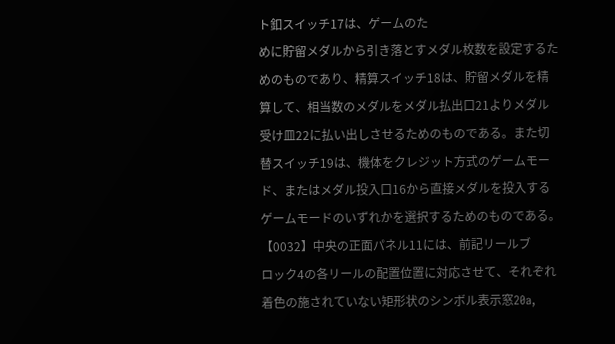ト釦スイッチ17は、ゲームのた
めに貯留メダルから引き落とすメダル枚数を設定するた
めのものであり、精算スイッチ18は、貯留メダルを精
算して、相当数のメダルをメダル払出口21よりメダル
受け皿22に払い出しさせるためのものである。また切
替スイッチ19は、機体をクレジット方式のゲームモー
ド、またはメダル投入口16から直接メダルを投入する
ゲームモードのいずれかを選択するためのものである。
【0032】中央の正面パネル11には、前記リールブ
ロック4の各リールの配置位置に対応させて、それぞれ
着色の施されていない矩形状のシンボル表示窓20a,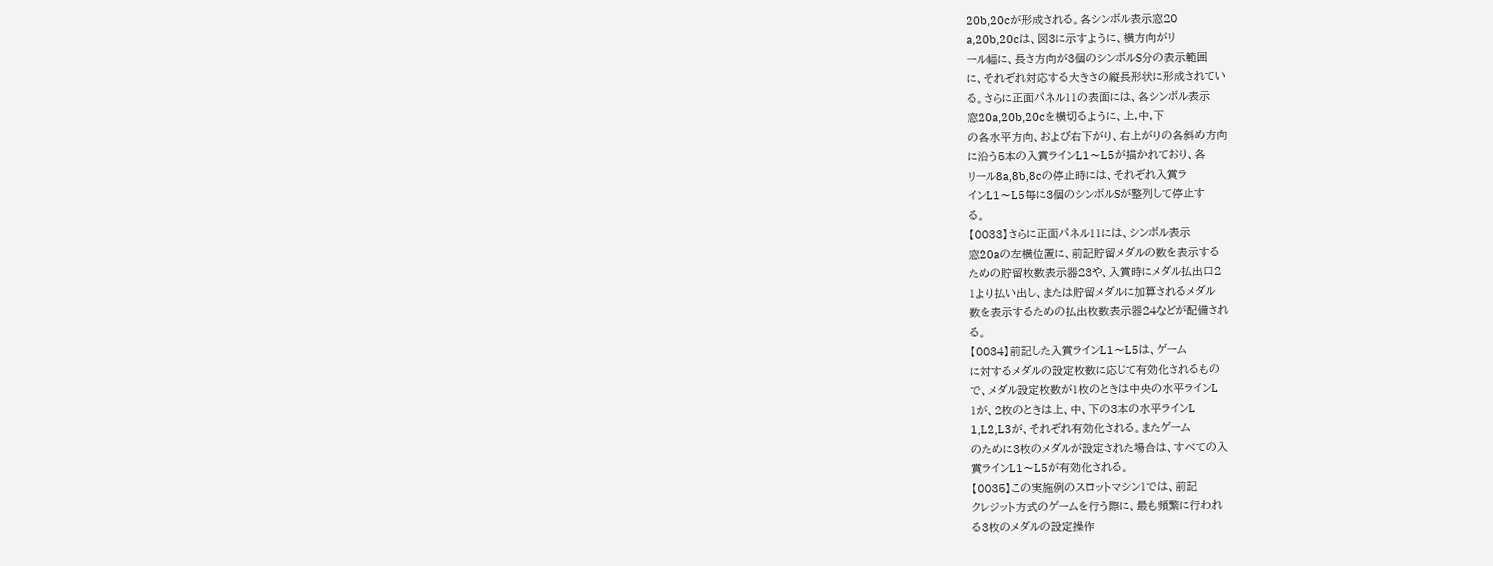20b,20cが形成される。各シンボル表示窓20
a,20b,20cは、図3に示すように、横方向がリ
ール幅に、長さ方向が3個のシンボルS分の表示範囲
に、それぞれ対応する大きさの縦長形状に形成されてい
る。さらに正面パネル11の表面には、各シンボル表示
窓20a,20b,20cを横切るように、上,中,下
の各水平方向、および右下がり、右上がりの各斜め方向
に沿う5本の入賞ラインL1〜L5が描かれており、各
リール8a,8b,8cの停止時には、それぞれ入賞ラ
インL1〜L5毎に3個のシンボルSが整列して停止す
る。
【0033】さらに正面パネル11には、シンボル表示
窓20aの左横位置に、前記貯留メダルの数を表示する
ための貯留枚数表示器23や、入賞時にメダル払出口2
1より払い出し、または貯留メダルに加算されるメダル
数を表示するための払出枚数表示器24などが配備され
る。
【0034】前記した入賞ラインL1〜L5は、ゲーム
に対するメダルの設定枚数に応じて有効化されるもの
で、メダル設定枚数が1枚のときは中央の水平ラインL
1が、2枚のときは上、中、下の3本の水平ラインL
1,L2,L3が、それぞれ有効化される。またゲーム
のために3枚のメダルが設定された場合は、すべての入
賞ラインL1〜L5が有効化される。
【0035】この実施例のスロットマシン1では、前記
クレジット方式のゲームを行う際に、最も頻繁に行われ
る3枚のメダルの設定操作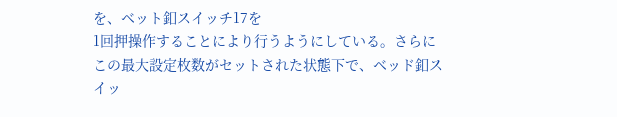を、ベット釦スイッチ17を
1回押操作することにより行うようにしている。さらに
この最大設定枚数がセットされた状態下で、ベッド釦ス
イッ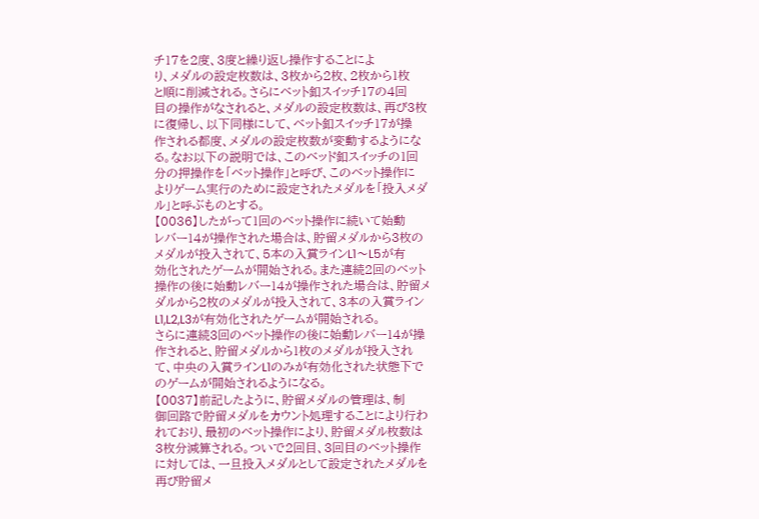チ17を2度、3度と繰り返し操作することによ
り、メダルの設定枚数は、3枚から2枚、2枚から1枚
と順に削減される。さらにベット釦スイッチ17の4回
目の操作がなされると、メダルの設定枚数は、再び3枚
に復帰し、以下同様にして、ベット釦スイッチ17が操
作される都度、メダルの設定枚数が変動するようにな
る。なお以下の説明では、このベッド釦スイッチの1回
分の押操作を「ベット操作」と呼び、このベット操作に
よりゲーム実行のために設定されたメダルを「投入メダ
ル」と呼ぶものとする。
【0036】したがって1回のベット操作に続いて始動
レバー14が操作された場合は、貯留メダルから3枚の
メダルが投入されて、5本の入賞ラインL1〜L5が有
効化されたゲームが開始される。また連続2回のベット
操作の後に始動レバー14が操作された場合は、貯留メ
ダルから2枚のメダルが投入されて、3本の入賞ライン
L1,L2,L3が有効化されたゲームが開始される。
さらに連続3回のベット操作の後に始動レバー14が操
作されると、貯留メダルから1枚のメダルが投入され
て、中央の入賞ラインL1のみが有効化された状態下で
のゲームが開始されるようになる。
【0037】前記したように、貯留メダルの管理は、制
御回路で貯留メダルをカウント処理することにより行わ
れており、最初のベット操作により、貯留メダル枚数は
3枚分減算される。ついで2回目、3回目のベット操作
に対しては、一旦投入メダルとして設定されたメダルを
再び貯留メ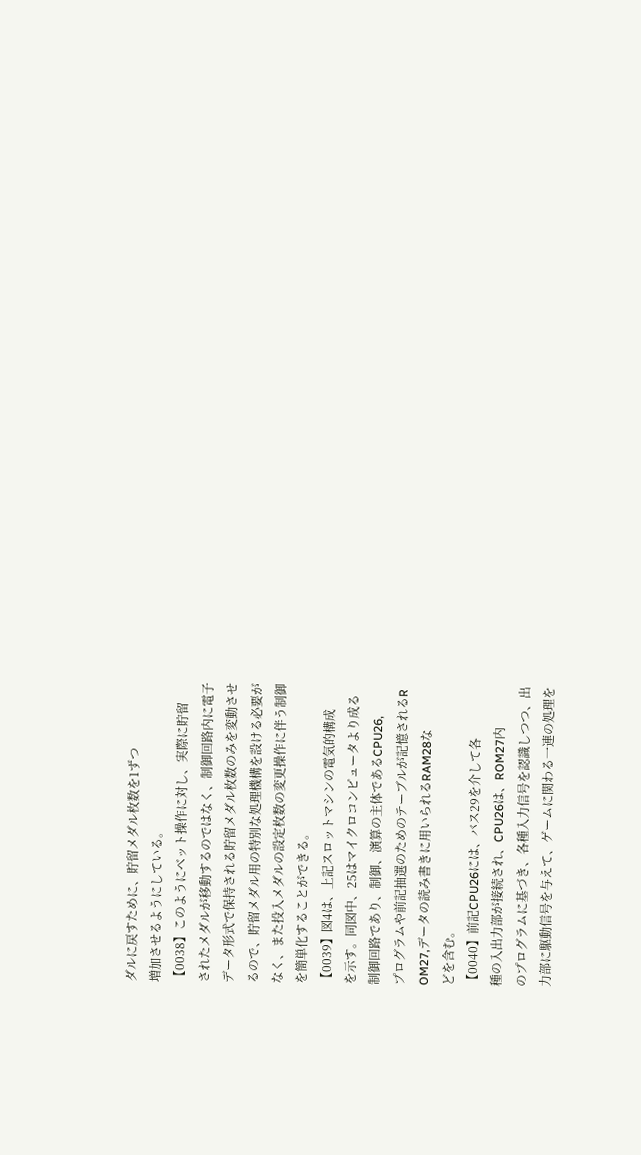ダルに戻すために、貯留メダル枚数を1ずつ
増加させるようにしている。
【0038】このようにベット操作に対し、実際に貯留
されたメダルが移動するのではなく、制御回路内に電子
データ形式で保持される貯留メダル枚数のみを変動させ
るので、貯留メダル用の特別な処理機構を設ける必要が
なく、また投入メダルの設定枚数の変更操作に伴う制御
を簡単化することができる。
【0039】図4は、上記スロットマシンの電気的構成
を示す。同図中、25はマイクロコンピュータより成る
制御回路であり、制御、演算の主体であるCPU26,
プログラムや前記抽選のためのテーブルが記憶されるR
OM27,データの読み書きに用いられるRAM28な
どを含む。
【0040】前記CPU26には、バス29を介して各
種の入出力部が接続され、CPU26は、ROM27内
のプログラムに基づき、各種入力信号を認識しつつ、出
力部に駆動信号を与えて、ゲームに関わる一連の処理を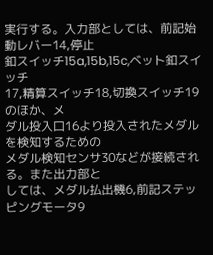実行する。入力部としては、前記始動レバー14,停止
釦スイッチ15a,15b,15c,ベット釦スイッチ
17,精算スイッチ18,切換スイッチ19のほか、メ
ダル投入口16より投入されたメダルを検知するための
メダル検知センサ30などが接続される。また出力部と
しては、メダル払出機6,前記ステッピングモータ9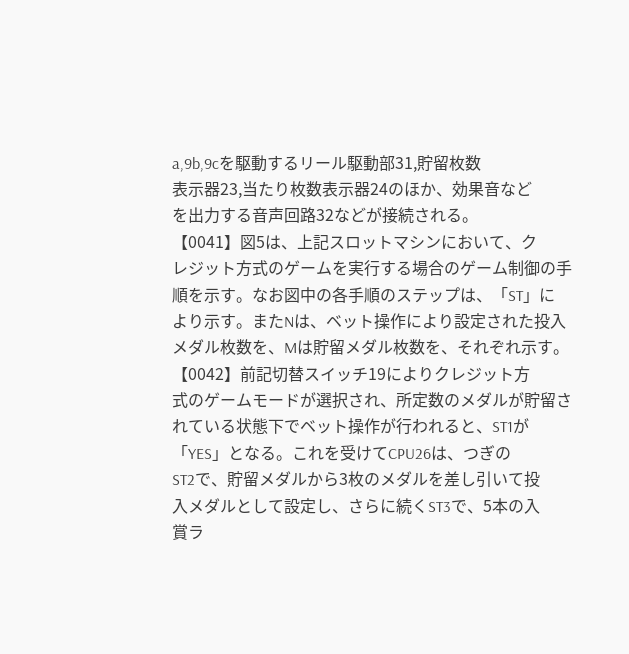a,9b,9cを駆動するリール駆動部31,貯留枚数
表示器23,当たり枚数表示器24のほか、効果音など
を出力する音声回路32などが接続される。
【0041】図5は、上記スロットマシンにおいて、ク
レジット方式のゲームを実行する場合のゲーム制御の手
順を示す。なお図中の各手順のステップは、「ST」に
より示す。またNは、ベット操作により設定された投入
メダル枚数を、Mは貯留メダル枚数を、それぞれ示す。
【0042】前記切替スイッチ19によりクレジット方
式のゲームモードが選択され、所定数のメダルが貯留さ
れている状態下でベット操作が行われると、ST1が
「YES」となる。これを受けてCPU26は、つぎの
ST2で、貯留メダルから3枚のメダルを差し引いて投
入メダルとして設定し、さらに続くST3で、5本の入
賞ラ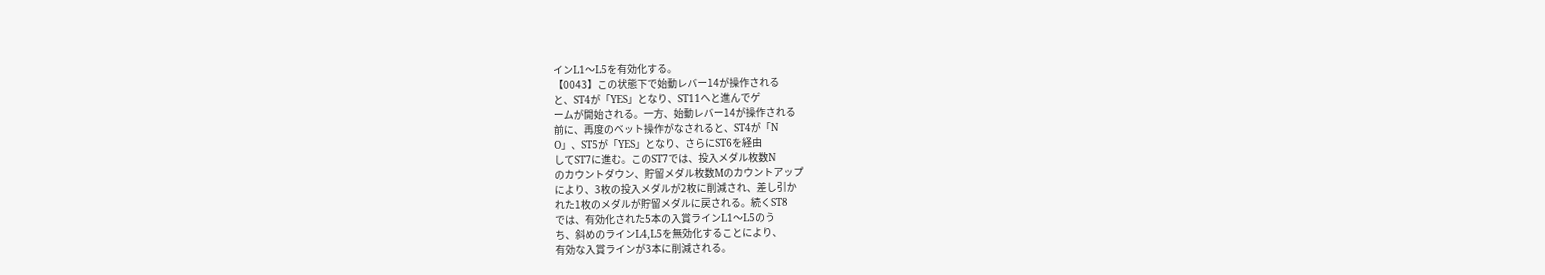インL1〜L5を有効化する。
【0043】この状態下で始動レバー14が操作される
と、ST4が「YES」となり、ST11へと進んでゲ
ームが開始される。一方、始動レバー14が操作される
前に、再度のベット操作がなされると、ST4が「N
O」、ST5が「YES」となり、さらにST6を経由
してST7に進む。このST7では、投入メダル枚数N
のカウントダウン、貯留メダル枚数Mのカウントアップ
により、3枚の投入メダルが2枚に削減され、差し引か
れた1枚のメダルが貯留メダルに戻される。続くST8
では、有効化された5本の入賞ラインL1〜L5のう
ち、斜めのラインL4,L5を無効化することにより、
有効な入賞ラインが3本に削減される。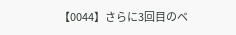【0044】さらに3回目のベ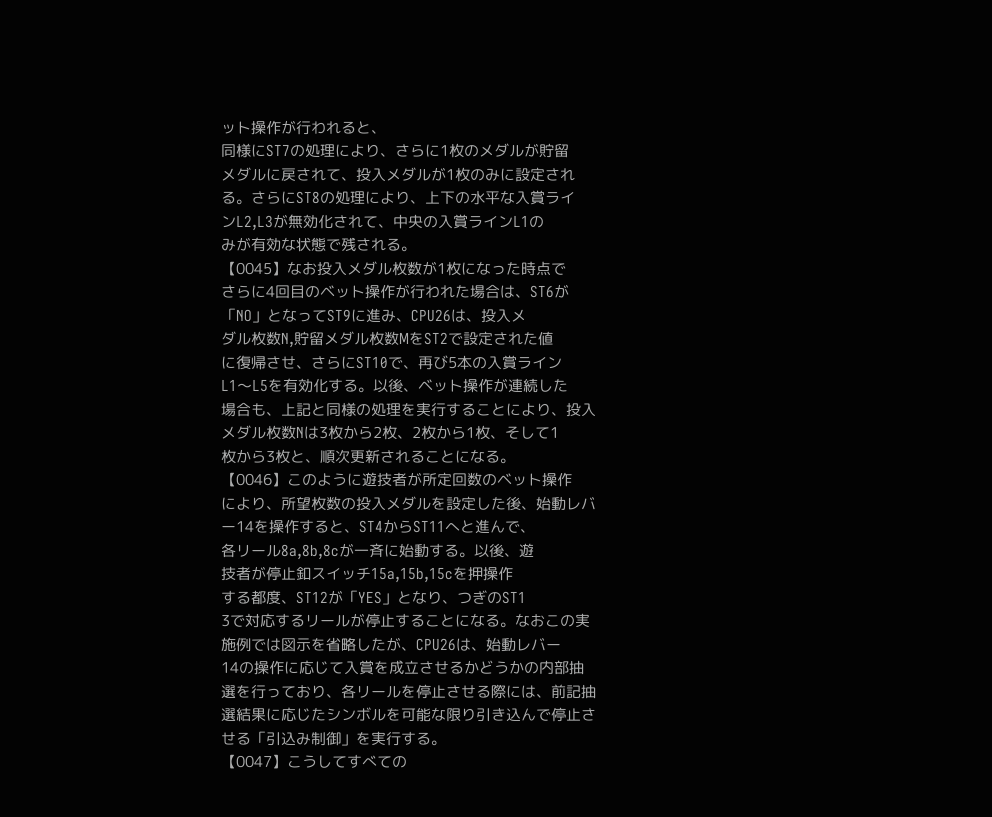ット操作が行われると、
同様にST7の処理により、さらに1枚のメダルが貯留
メダルに戻されて、投入メダルが1枚のみに設定され
る。さらにST8の処理により、上下の水平な入賞ライ
ンL2,L3が無効化されて、中央の入賞ラインL1の
みが有効な状態で残される。
【0045】なお投入メダル枚数が1枚になった時点で
さらに4回目のベット操作が行われた場合は、ST6が
「NO」となってST9に進み、CPU26は、投入メ
ダル枚数N,貯留メダル枚数MをST2で設定された値
に復帰させ、さらにST10で、再び5本の入賞ライン
L1〜L5を有効化する。以後、ベット操作が連続した
場合も、上記と同様の処理を実行することにより、投入
メダル枚数Nは3枚から2枚、2枚から1枚、そして1
枚から3枚と、順次更新されることになる。
【0046】このように遊技者が所定回数のベット操作
により、所望枚数の投入メダルを設定した後、始動レバ
ー14を操作すると、ST4からST11へと進んで、
各リール8a,8b,8cが一斉に始動する。以後、遊
技者が停止釦スイッチ15a,15b,15cを押操作
する都度、ST12が「YES」となり、つぎのST1
3で対応するリールが停止することになる。なおこの実
施例では図示を省略したが、CPU26は、始動レバー
14の操作に応じて入賞を成立させるかどうかの内部抽
選を行っており、各リールを停止させる際には、前記抽
選結果に応じたシンボルを可能な限り引き込んで停止さ
せる「引込み制御」を実行する。
【0047】こうしてすべての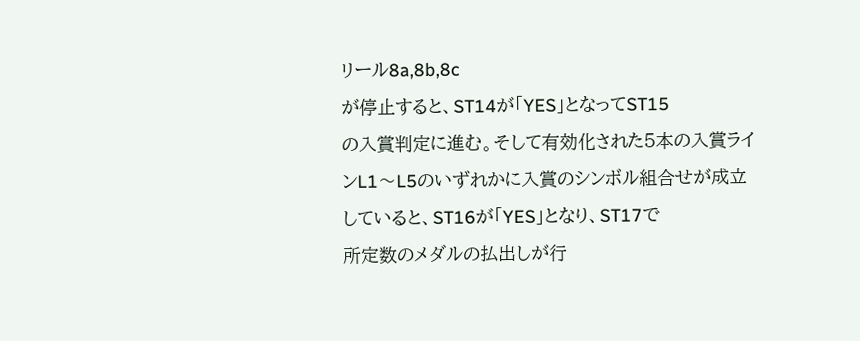リール8a,8b,8c
が停止すると、ST14が「YES」となってST15
の入賞判定に進む。そして有効化された5本の入賞ライ
ンL1〜L5のいずれかに入賞のシンボル組合せが成立
していると、ST16が「YES」となり、ST17で
所定数のメダルの払出しが行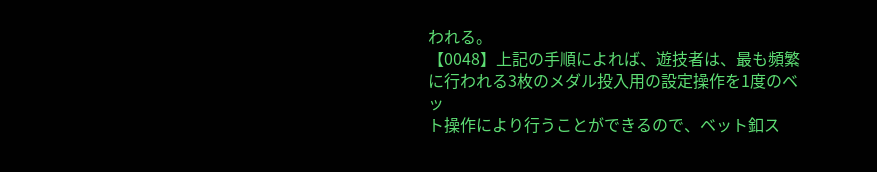われる。
【0048】上記の手順によれば、遊技者は、最も頻繁
に行われる3枚のメダル投入用の設定操作を1度のベッ
ト操作により行うことができるので、ベット釦ス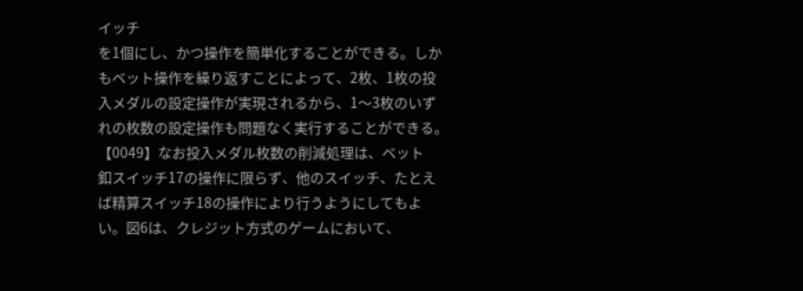イッチ
を1個にし、かつ操作を簡単化することができる。しか
もベット操作を繰り返すことによって、2枚、1枚の投
入メダルの設定操作が実現されるから、1〜3枚のいず
れの枚数の設定操作も問題なく実行することができる。
【0049】なお投入メダル枚数の削減処理は、ベット
釦スイッチ17の操作に限らず、他のスイッチ、たとえ
ば精算スイッチ18の操作により行うようにしてもよ
い。図6は、クレジット方式のゲームにおいて、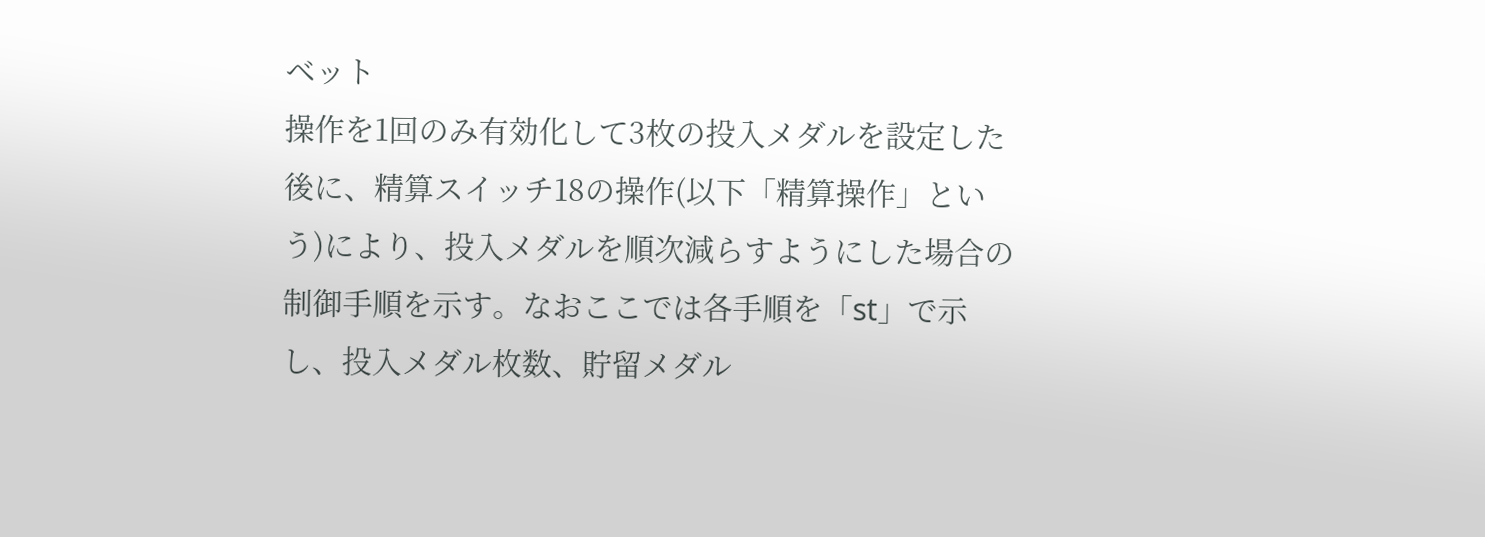ベット
操作を1回のみ有効化して3枚の投入メダルを設定した
後に、精算スイッチ18の操作(以下「精算操作」とい
う)により、投入メダルを順次減らすようにした場合の
制御手順を示す。なおここでは各手順を「st」で示
し、投入メダル枚数、貯留メダル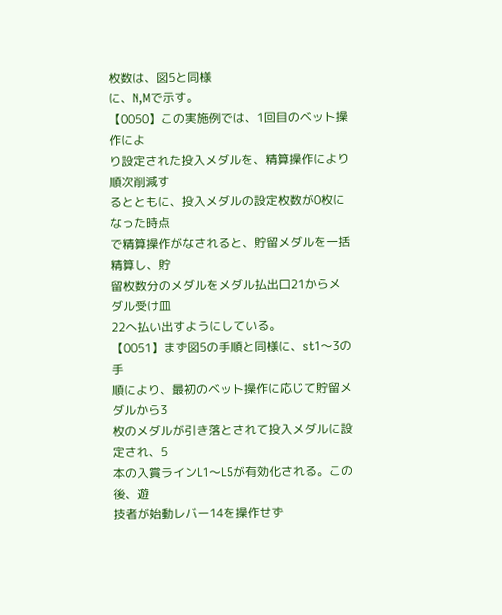枚数は、図5と同様
に、N,Mで示す。
【0050】この実施例では、1回目のベット操作によ
り設定された投入メダルを、精算操作により順次削減す
るとともに、投入メダルの設定枚数が0枚になった時点
で精算操作がなされると、貯留メダルを一括精算し、貯
留枚数分のメダルをメダル払出口21からメダル受け皿
22へ払い出すようにしている。
【0051】まず図5の手順と同様に、st1〜3の手
順により、最初のベット操作に応じて貯留メダルから3
枚のメダルが引き落とされて投入メダルに設定され、5
本の入賞ラインL1〜L5が有効化される。この後、遊
技者が始動レバー14を操作せず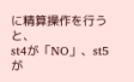に精算操作を行うと、
st4が「NO」、st5が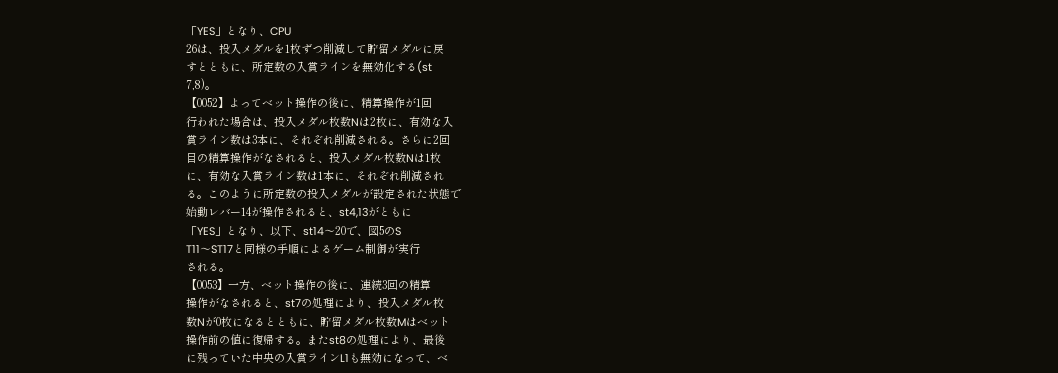「YES」となり、CPU
26は、投入メダルを1枚ずつ削減して貯留メダルに戻
すとともに、所定数の入賞ラインを無効化する(st
7,8)。
【0052】よってベット操作の後に、精算操作が1回
行われた場合は、投入メダル枚数Nは2枚に、有効な入
賞ライン数は3本に、それぞれ削減される。さらに2回
目の精算操作がなされると、投入メダル枚数Nは1枚
に、有効な入賞ライン数は1本に、それぞれ削減され
る。このように所定数の投入メダルが設定された状態で
始動レバー14が操作されると、st4,13がともに
「YES」となり、以下、st14〜20で、図5のS
T11〜ST17と同様の手順によるゲーム制御が実行
される。
【0053】一方、ベット操作の後に、連続3回の精算
操作がなされると、st7の処理により、投入メダル枚
数Nが0枚になるとともに、貯留メダル枚数Mはベット
操作前の値に復帰する。またst8の処理により、最後
に残っていた中央の入賞ラインL1も無効になって、ベ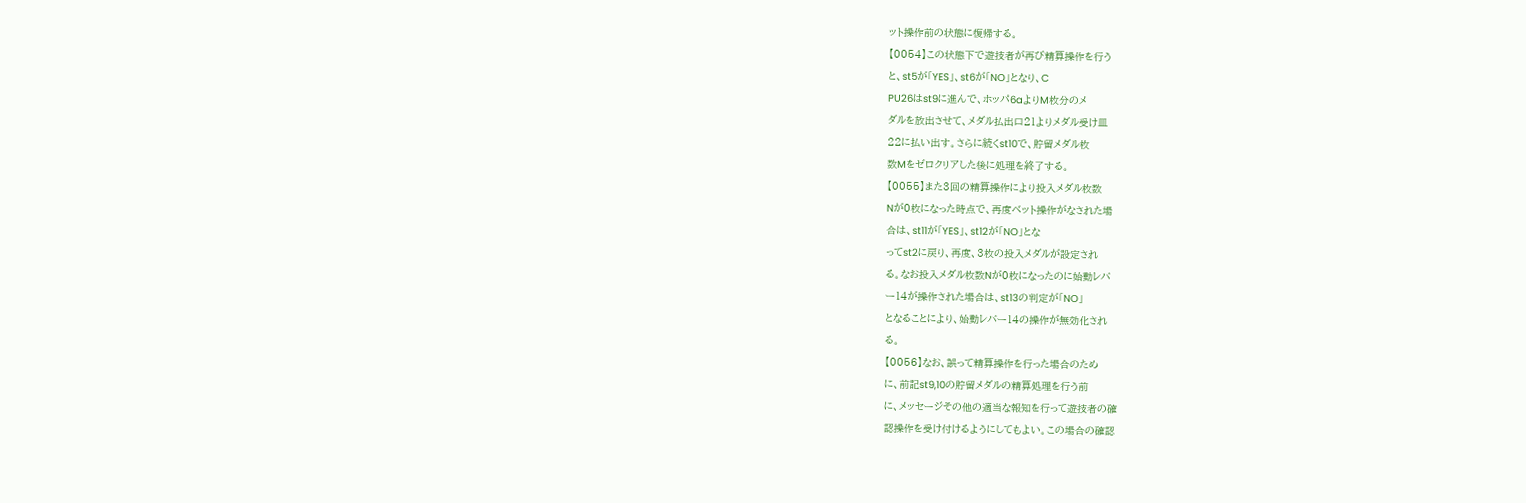ット操作前の状態に復帰する。
【0054】この状態下で遊技者が再び精算操作を行う
と、st5が「YES」、st6が「NO」となり、C
PU26はst9に進んで、ホッパ6aよりM枚分のメ
ダルを放出させて、メダル払出口21よりメダル受け皿
22に払い出す。さらに続くst10で、貯留メダル枚
数Mをゼロクリアした後に処理を終了する。
【0055】また3回の精算操作により投入メダル枚数
Nが0枚になった時点で、再度ベット操作がなされた場
合は、st11が「YES」、st12が「NO」とな
ってst2に戻り、再度、3枚の投入メダルが設定され
る。なお投入メダル枚数Nが0枚になったのに始動レバ
ー14が操作された場合は、st13の判定が「NO」
となることにより、始動レバー14の操作が無効化され
る。
【0056】なお、誤って精算操作を行った場合のため
に、前記st9,10の貯留メダルの精算処理を行う前
に、メッセージその他の適当な報知を行って遊技者の確
認操作を受け付けるようにしてもよい。この場合の確認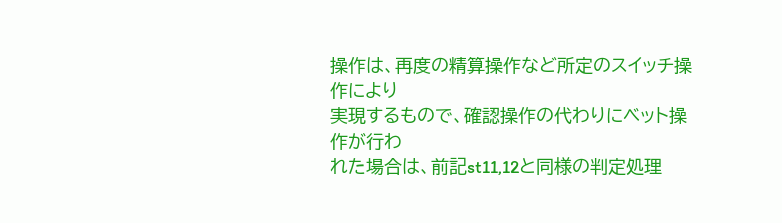操作は、再度の精算操作など所定のスイッチ操作により
実現するもので、確認操作の代わりにベット操作が行わ
れた場合は、前記st11,12と同様の判定処理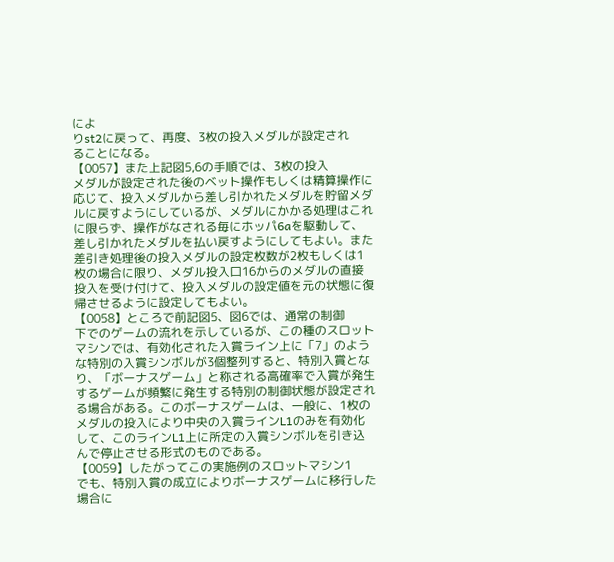によ
りst2に戻って、再度、3枚の投入メダルが設定され
ることになる。
【0057】また上記図5,6の手順では、3枚の投入
メダルが設定された後のベット操作もしくは精算操作に
応じて、投入メダルから差し引かれたメダルを貯留メダ
ルに戻すようにしているが、メダルにかかる処理はこれ
に限らず、操作がなされる毎にホッパ6aを駆動して、
差し引かれたメダルを払い戻すようにしてもよい。また
差引き処理後の投入メダルの設定枚数が2枚もしくは1
枚の場合に限り、メダル投入口16からのメダルの直接
投入を受け付けて、投入メダルの設定値を元の状態に復
帰させるように設定してもよい。
【0058】ところで前記図5、図6では、通常の制御
下でのゲームの流れを示しているが、この種のスロット
マシンでは、有効化された入賞ライン上に「7」のよう
な特別の入賞シンボルが3個整列すると、特別入賞とな
り、「ボーナスゲーム」と称される高確率で入賞が発生
するゲームが頻繁に発生する特別の制御状態が設定され
る場合がある。このボーナスゲームは、一般に、1枚の
メダルの投入により中央の入賞ラインL1のみを有効化
して、このラインL1上に所定の入賞シンボルを引き込
んで停止させる形式のものである。
【0059】したがってこの実施例のスロットマシン1
でも、特別入賞の成立によりボーナスゲームに移行した
場合に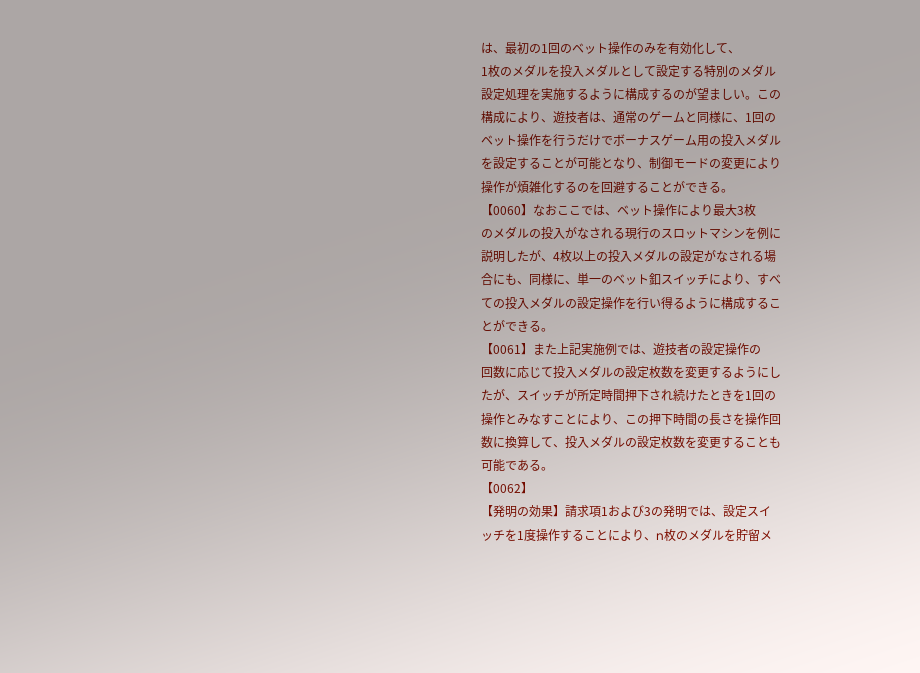は、最初の1回のベット操作のみを有効化して、
1枚のメダルを投入メダルとして設定する特別のメダル
設定処理を実施するように構成するのが望ましい。この
構成により、遊技者は、通常のゲームと同様に、1回の
ベット操作を行うだけでボーナスゲーム用の投入メダル
を設定することが可能となり、制御モードの変更により
操作が煩雑化するのを回避することができる。
【0060】なおここでは、ベット操作により最大3枚
のメダルの投入がなされる現行のスロットマシンを例に
説明したが、4枚以上の投入メダルの設定がなされる場
合にも、同様に、単一のベット釦スイッチにより、すべ
ての投入メダルの設定操作を行い得るように構成するこ
とができる。
【0061】また上記実施例では、遊技者の設定操作の
回数に応じて投入メダルの設定枚数を変更するようにし
たが、スイッチが所定時間押下され続けたときを1回の
操作とみなすことにより、この押下時間の長さを操作回
数に換算して、投入メダルの設定枚数を変更することも
可能である。
【0062】
【発明の効果】請求項1および3の発明では、設定スイ
ッチを1度操作することにより、n枚のメダルを貯留メ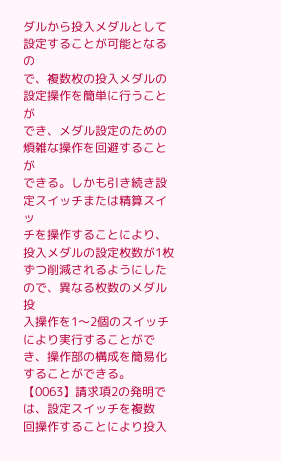ダルから投入メダルとして設定することが可能となるの
で、複数枚の投入メダルの設定操作を簡単に行うことが
でき、メダル設定のための煩雑な操作を回避することが
できる。しかも引き続き設定スイッチまたは精算スイッ
チを操作することにより、投入メダルの設定枚数が1枚
ずつ削減されるようにしたので、異なる枚数のメダル投
入操作を1〜2個のスイッチにより実行することがで
き、操作部の構成を簡易化することができる。
【0063】請求項2の発明では、設定スイッチを複数
回操作することにより投入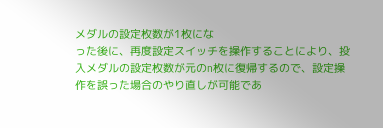メダルの設定枚数が1枚にな
った後に、再度設定スイッチを操作することにより、投
入メダルの設定枚数が元のn枚に復帰するので、設定操
作を誤った場合のやり直しが可能であ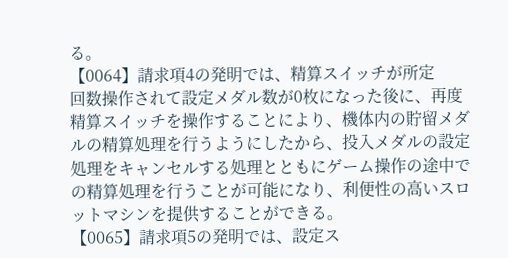る。
【0064】請求項4の発明では、精算スイッチが所定
回数操作されて設定メダル数が0枚になった後に、再度
精算スイッチを操作することにより、機体内の貯留メダ
ルの精算処理を行うようにしたから、投入メダルの設定
処理をキャンセルする処理とともにゲーム操作の途中で
の精算処理を行うことが可能になり、利便性の高いスロ
ットマシンを提供することができる。
【0065】請求項5の発明では、設定ス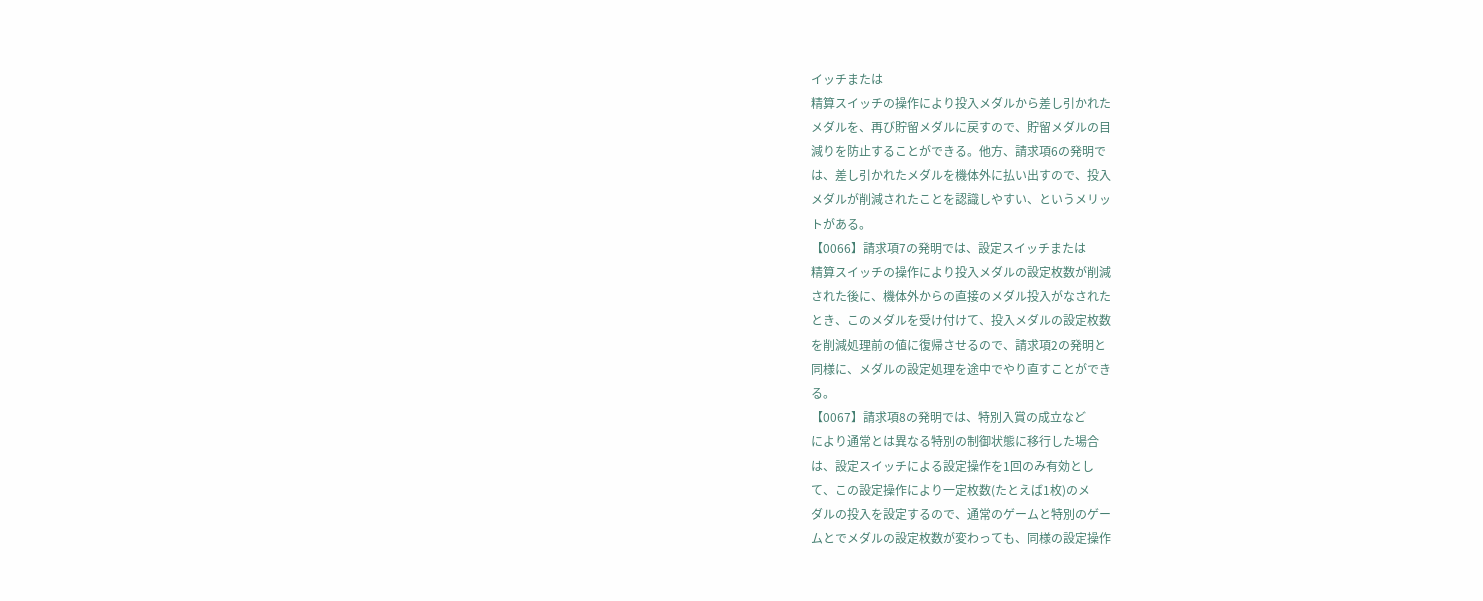イッチまたは
精算スイッチの操作により投入メダルから差し引かれた
メダルを、再び貯留メダルに戻すので、貯留メダルの目
減りを防止することができる。他方、請求項6の発明で
は、差し引かれたメダルを機体外に払い出すので、投入
メダルが削減されたことを認識しやすい、というメリッ
トがある。
【0066】請求項7の発明では、設定スイッチまたは
精算スイッチの操作により投入メダルの設定枚数が削減
された後に、機体外からの直接のメダル投入がなされた
とき、このメダルを受け付けて、投入メダルの設定枚数
を削減処理前の値に復帰させるので、請求項2の発明と
同様に、メダルの設定処理を途中でやり直すことができ
る。
【0067】請求項8の発明では、特別入賞の成立など
により通常とは異なる特別の制御状態に移行した場合
は、設定スイッチによる設定操作を1回のみ有効とし
て、この設定操作により一定枚数(たとえば1枚)のメ
ダルの投入を設定するので、通常のゲームと特別のゲー
ムとでメダルの設定枚数が変わっても、同様の設定操作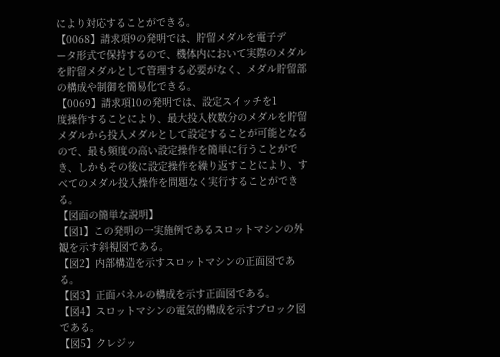により対応することができる。
【0068】請求項9の発明では、貯留メダルを電子デ
ータ形式で保持するので、機体内において実際のメダル
を貯留メダルとして管理する必要がなく、メダル貯留部
の構成や制御を簡易化できる。
【0069】請求項10の発明では、設定スイッチを1
度操作することにより、最大投入枚数分のメダルを貯留
メダルから投入メダルとして設定することが可能となる
ので、最も頻度の高い設定操作を簡単に行うことがで
き、しかもその後に設定操作を繰り返すことにより、す
べてのメダル投入操作を問題なく実行することができ
る。
【図面の簡単な説明】
【図1】この発明の一実施例であるスロットマシンの外
観を示す斜視図である。
【図2】内部構造を示すスロットマシンの正面図であ
る。
【図3】正面パネルの構成を示す正面図である。
【図4】スロットマシンの電気的構成を示すブロック図
である。
【図5】クレジッ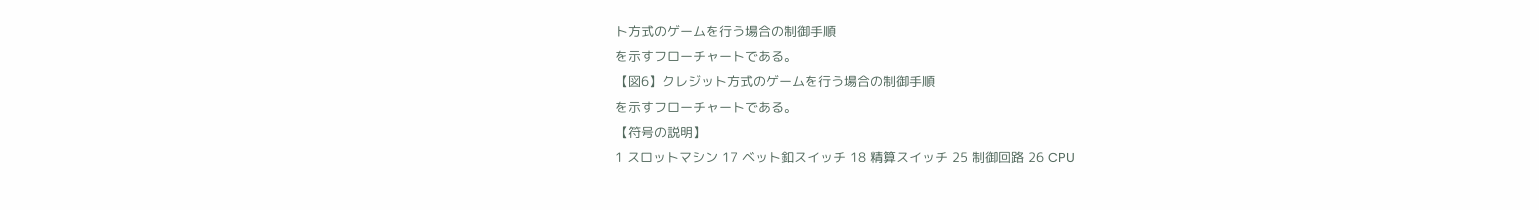ト方式のゲームを行う場合の制御手順
を示すフローチャートである。
【図6】クレジット方式のゲームを行う場合の制御手順
を示すフローチャートである。
【符号の説明】
1 スロットマシン 17 ベット釦スイッチ 18 精算スイッチ 25 制御回路 26 CPU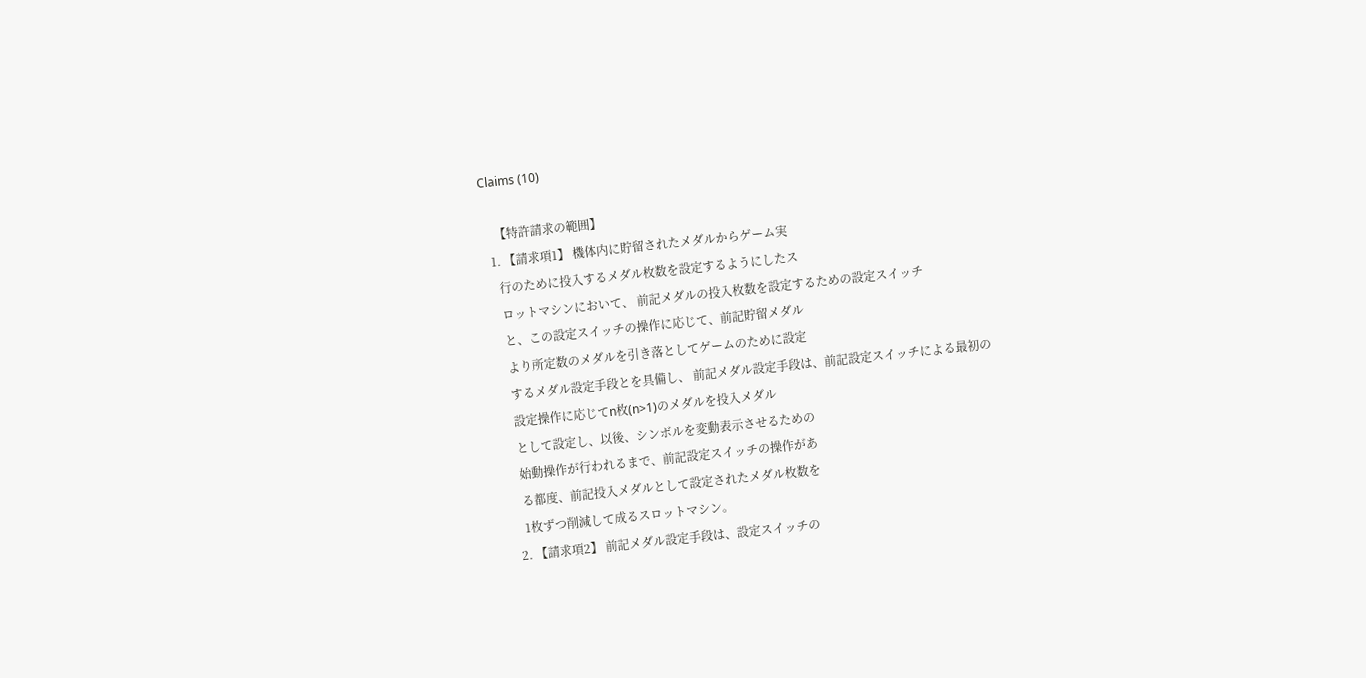Claims (10)

    【特許請求の範囲】
  1. 【請求項1】 機体内に貯留されたメダルからゲーム実
    行のために投入するメダル枚数を設定するようにしたス
    ロットマシンにおいて、 前記メダルの投入枚数を設定するための設定スイッチ
    と、この設定スイッチの操作に応じて、前記貯留メダル
    より所定数のメダルを引き落としてゲームのために設定
    するメダル設定手段とを具備し、 前記メダル設定手段は、前記設定スイッチによる最初の
    設定操作に応じてn枚(n>1)のメダルを投入メダル
    として設定し、以後、シンボルを変動表示させるための
    始動操作が行われるまで、前記設定スイッチの操作があ
    る都度、前記投入メダルとして設定されたメダル枚数を
    1枚ずつ削減して成るスロットマシン。
  2. 【請求項2】 前記メダル設定手段は、設定スイッチの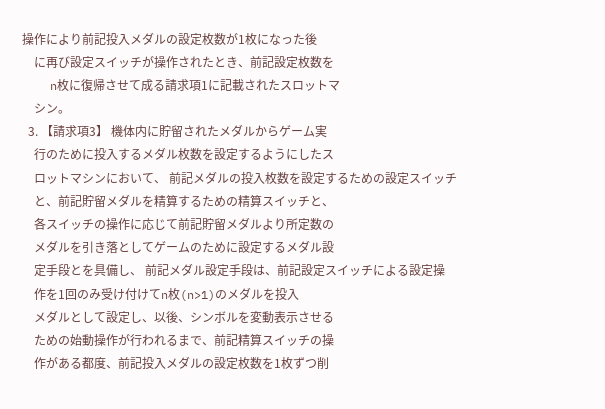操作により前記投入メダルの設定枚数が1枚になった後
    に再び設定スイッチが操作されたとき、前記設定枚数を
    n枚に復帰させて成る請求項1に記載されたスロットマ
    シン。
  3. 【請求項3】 機体内に貯留されたメダルからゲーム実
    行のために投入するメダル枚数を設定するようにしたス
    ロットマシンにおいて、 前記メダルの投入枚数を設定するための設定スイッチ
    と、前記貯留メダルを精算するための精算スイッチと、
    各スイッチの操作に応じて前記貯留メダルより所定数の
    メダルを引き落としてゲームのために設定するメダル設
    定手段とを具備し、 前記メダル設定手段は、前記設定スイッチによる設定操
    作を1回のみ受け付けてn枚(n>1)のメダルを投入
    メダルとして設定し、以後、シンボルを変動表示させる
    ための始動操作が行われるまで、前記精算スイッチの操
    作がある都度、前記投入メダルの設定枚数を1枚ずつ削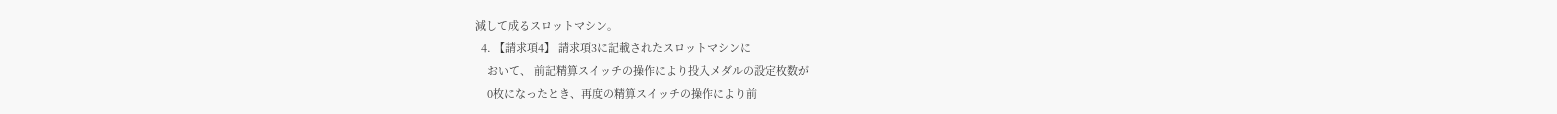減して成るスロットマシン。
  4. 【請求項4】 請求項3に記載されたスロットマシンに
    おいて、 前記精算スイッチの操作により投入メダルの設定枚数が
    0枚になったとき、再度の精算スイッチの操作により前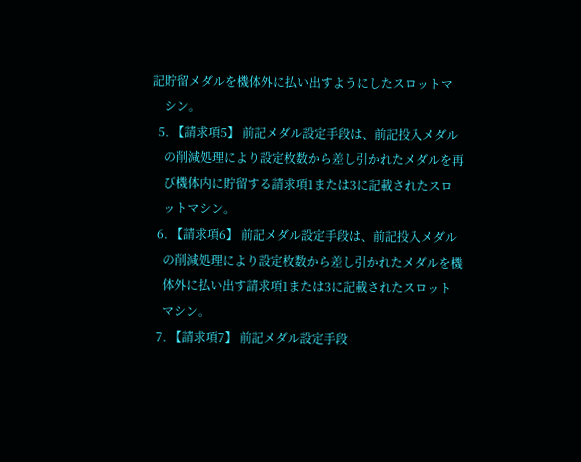記貯留メダルを機体外に払い出すようにしたスロットマ
    シン。
  5. 【請求項5】 前記メダル設定手段は、前記投入メダル
    の削減処理により設定枚数から差し引かれたメダルを再
    び機体内に貯留する請求項1または3に記載されたスロ
    ットマシン。
  6. 【請求項6】 前記メダル設定手段は、前記投入メダル
    の削減処理により設定枚数から差し引かれたメダルを機
    体外に払い出す請求項1または3に記載されたスロット
    マシン。
  7. 【請求項7】 前記メダル設定手段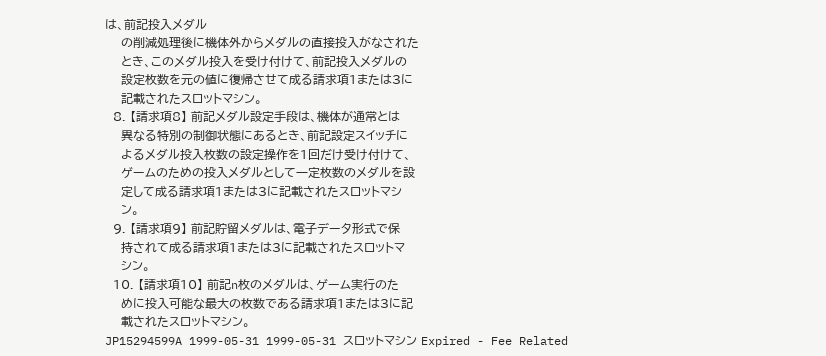は、前記投入メダル
    の削減処理後に機体外からメダルの直接投入がなされた
    とき、このメダル投入を受け付けて、前記投入メダルの
    設定枚数を元の値に復帰させて成る請求項1または3に
    記載されたスロットマシン。
  8. 【請求項8】 前記メダル設定手段は、機体が通常とは
    異なる特別の制御状態にあるとき、前記設定スイッチに
    よるメダル投入枚数の設定操作を1回だけ受け付けて、
    ゲームのための投入メダルとして一定枚数のメダルを設
    定して成る請求項1または3に記載されたスロットマシ
    ン。
  9. 【請求項9】 前記貯留メダルは、電子データ形式で保
    持されて成る請求項1または3に記載されたスロットマ
    シン。
  10. 【請求項10】 前記n枚のメダルは、ゲーム実行のた
    めに投入可能な最大の枚数である請求項1または3に記
    載されたスロットマシン。
JP15294599A 1999-05-31 1999-05-31 スロットマシン Expired - Fee Related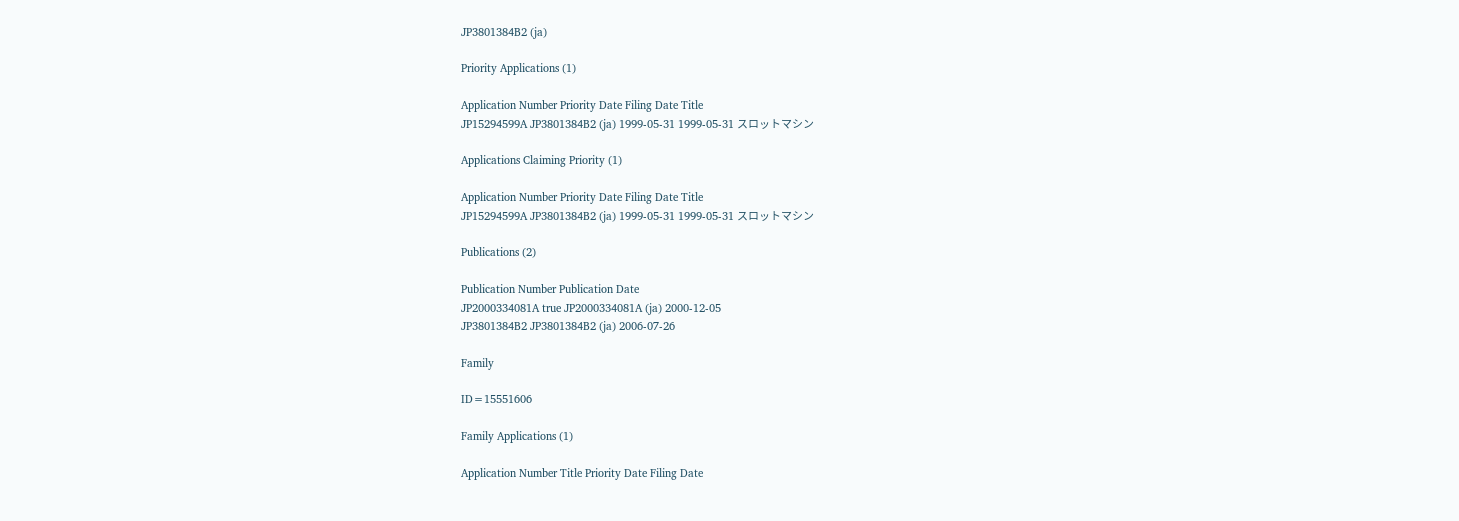JP3801384B2 (ja)

Priority Applications (1)

Application Number Priority Date Filing Date Title
JP15294599A JP3801384B2 (ja) 1999-05-31 1999-05-31 スロットマシン

Applications Claiming Priority (1)

Application Number Priority Date Filing Date Title
JP15294599A JP3801384B2 (ja) 1999-05-31 1999-05-31 スロットマシン

Publications (2)

Publication Number Publication Date
JP2000334081A true JP2000334081A (ja) 2000-12-05
JP3801384B2 JP3801384B2 (ja) 2006-07-26

Family

ID=15551606

Family Applications (1)

Application Number Title Priority Date Filing Date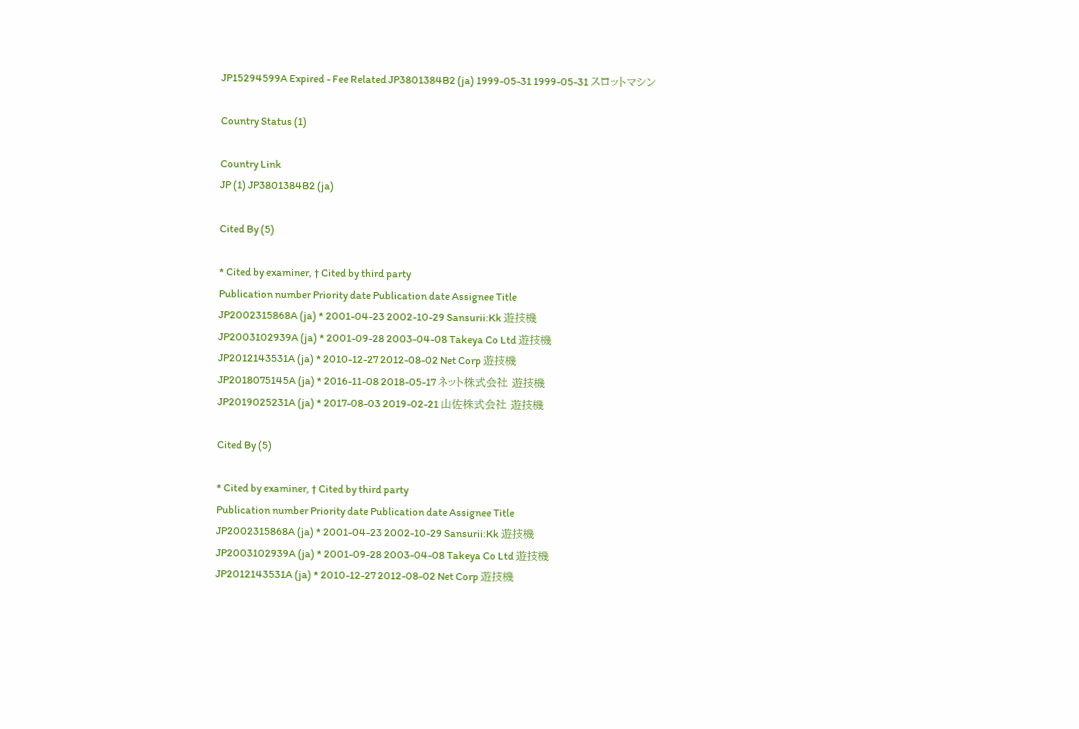JP15294599A Expired - Fee Related JP3801384B2 (ja) 1999-05-31 1999-05-31 スロットマシン

Country Status (1)

Country Link
JP (1) JP3801384B2 (ja)

Cited By (5)

* Cited by examiner, † Cited by third party
Publication number Priority date Publication date Assignee Title
JP2002315868A (ja) * 2001-04-23 2002-10-29 Sansurii:Kk 遊技機
JP2003102939A (ja) * 2001-09-28 2003-04-08 Takeya Co Ltd 遊技機
JP2012143531A (ja) * 2010-12-27 2012-08-02 Net Corp 遊技機
JP2018075145A (ja) * 2016-11-08 2018-05-17 ネット株式会社 遊技機
JP2019025231A (ja) * 2017-08-03 2019-02-21 山佐株式会社 遊技機

Cited By (5)

* Cited by examiner, † Cited by third party
Publication number Priority date Publication date Assignee Title
JP2002315868A (ja) * 2001-04-23 2002-10-29 Sansurii:Kk 遊技機
JP2003102939A (ja) * 2001-09-28 2003-04-08 Takeya Co Ltd 遊技機
JP2012143531A (ja) * 2010-12-27 2012-08-02 Net Corp 遊技機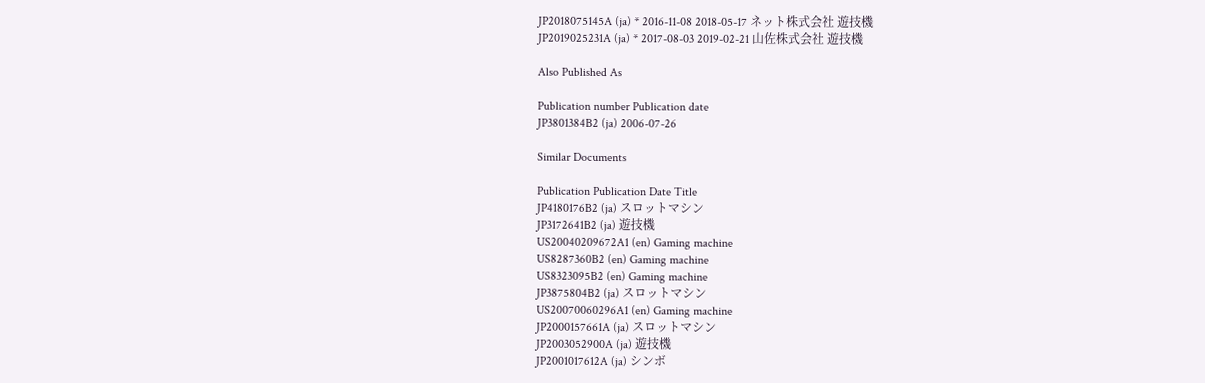JP2018075145A (ja) * 2016-11-08 2018-05-17 ネット株式会社 遊技機
JP2019025231A (ja) * 2017-08-03 2019-02-21 山佐株式会社 遊技機

Also Published As

Publication number Publication date
JP3801384B2 (ja) 2006-07-26

Similar Documents

Publication Publication Date Title
JP4180176B2 (ja) スロットマシン
JP3172641B2 (ja) 遊技機
US20040209672A1 (en) Gaming machine
US8287360B2 (en) Gaming machine
US8323095B2 (en) Gaming machine
JP3875804B2 (ja) スロットマシン
US20070060296A1 (en) Gaming machine
JP2000157661A (ja) スロットマシン
JP2003052900A (ja) 遊技機
JP2001017612A (ja) シンボ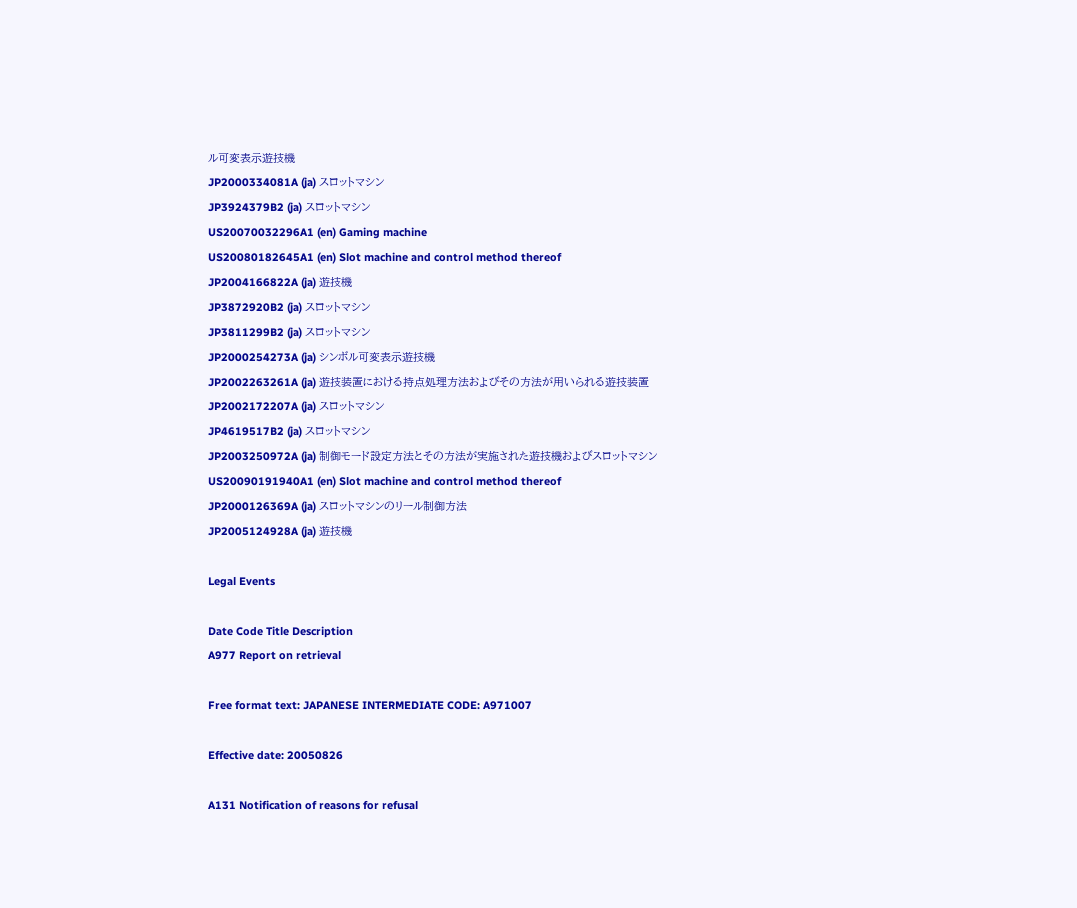ル可変表示遊技機
JP2000334081A (ja) スロットマシン
JP3924379B2 (ja) スロットマシン
US20070032296A1 (en) Gaming machine
US20080182645A1 (en) Slot machine and control method thereof
JP2004166822A (ja) 遊技機
JP3872920B2 (ja) スロットマシン
JP3811299B2 (ja) スロットマシン
JP2000254273A (ja) シンボル可変表示遊技機
JP2002263261A (ja) 遊技装置における持点処理方法およびその方法が用いられる遊技装置
JP2002172207A (ja) スロットマシン
JP4619517B2 (ja) スロットマシン
JP2003250972A (ja) 制御モード設定方法とその方法が実施された遊技機およびスロットマシン
US20090191940A1 (en) Slot machine and control method thereof
JP2000126369A (ja) スロットマシンのリール制御方法
JP2005124928A (ja) 遊技機

Legal Events

Date Code Title Description
A977 Report on retrieval

Free format text: JAPANESE INTERMEDIATE CODE: A971007

Effective date: 20050826

A131 Notification of reasons for refusal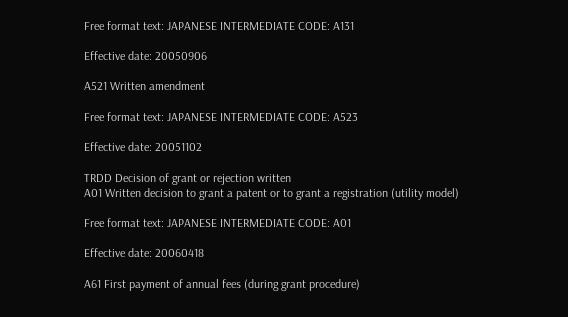Free format text: JAPANESE INTERMEDIATE CODE: A131

Effective date: 20050906

A521 Written amendment

Free format text: JAPANESE INTERMEDIATE CODE: A523

Effective date: 20051102

TRDD Decision of grant or rejection written
A01 Written decision to grant a patent or to grant a registration (utility model)

Free format text: JAPANESE INTERMEDIATE CODE: A01

Effective date: 20060418

A61 First payment of annual fees (during grant procedure)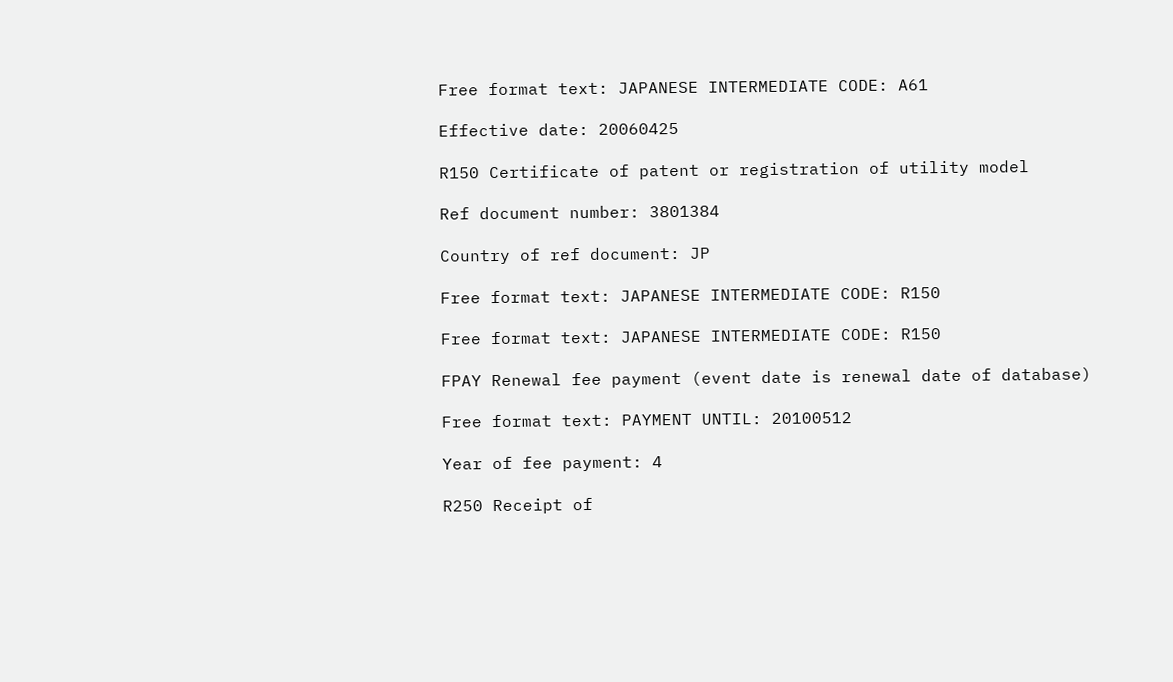Free format text: JAPANESE INTERMEDIATE CODE: A61

Effective date: 20060425

R150 Certificate of patent or registration of utility model

Ref document number: 3801384

Country of ref document: JP

Free format text: JAPANESE INTERMEDIATE CODE: R150

Free format text: JAPANESE INTERMEDIATE CODE: R150

FPAY Renewal fee payment (event date is renewal date of database)

Free format text: PAYMENT UNTIL: 20100512

Year of fee payment: 4

R250 Receipt of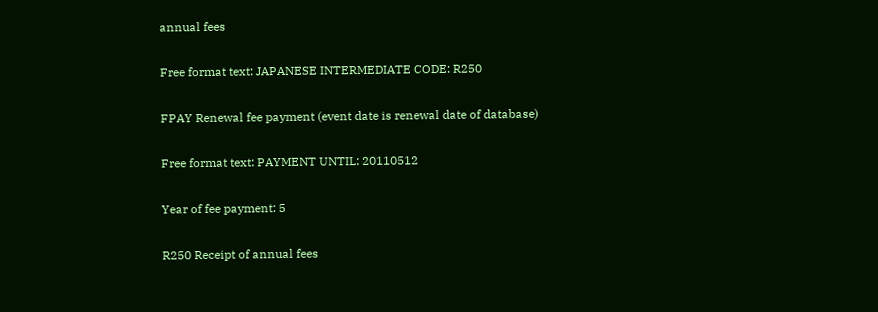annual fees

Free format text: JAPANESE INTERMEDIATE CODE: R250

FPAY Renewal fee payment (event date is renewal date of database)

Free format text: PAYMENT UNTIL: 20110512

Year of fee payment: 5

R250 Receipt of annual fees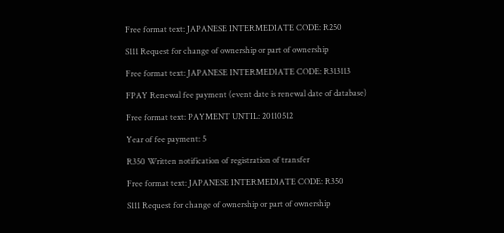Free format text: JAPANESE INTERMEDIATE CODE: R250

S111 Request for change of ownership or part of ownership

Free format text: JAPANESE INTERMEDIATE CODE: R313113

FPAY Renewal fee payment (event date is renewal date of database)

Free format text: PAYMENT UNTIL: 20110512

Year of fee payment: 5

R350 Written notification of registration of transfer

Free format text: JAPANESE INTERMEDIATE CODE: R350

S111 Request for change of ownership or part of ownership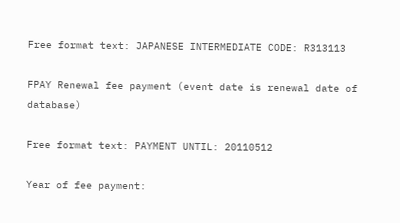Free format text: JAPANESE INTERMEDIATE CODE: R313113

FPAY Renewal fee payment (event date is renewal date of database)

Free format text: PAYMENT UNTIL: 20110512

Year of fee payment: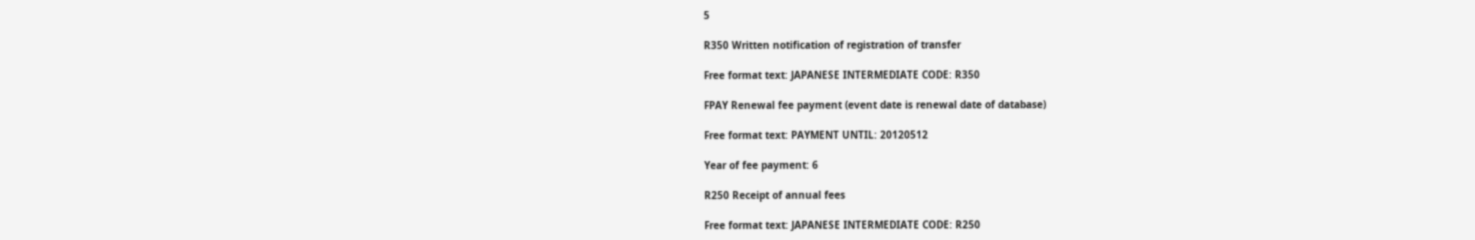5

R350 Written notification of registration of transfer

Free format text: JAPANESE INTERMEDIATE CODE: R350

FPAY Renewal fee payment (event date is renewal date of database)

Free format text: PAYMENT UNTIL: 20120512

Year of fee payment: 6

R250 Receipt of annual fees

Free format text: JAPANESE INTERMEDIATE CODE: R250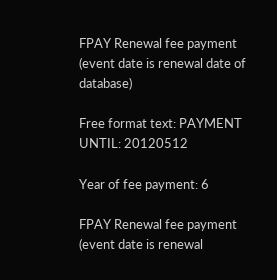FPAY Renewal fee payment (event date is renewal date of database)

Free format text: PAYMENT UNTIL: 20120512

Year of fee payment: 6

FPAY Renewal fee payment (event date is renewal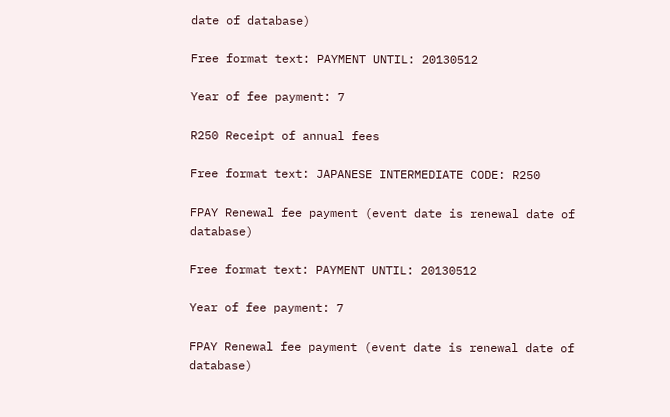date of database)

Free format text: PAYMENT UNTIL: 20130512

Year of fee payment: 7

R250 Receipt of annual fees

Free format text: JAPANESE INTERMEDIATE CODE: R250

FPAY Renewal fee payment (event date is renewal date of database)

Free format text: PAYMENT UNTIL: 20130512

Year of fee payment: 7

FPAY Renewal fee payment (event date is renewal date of database)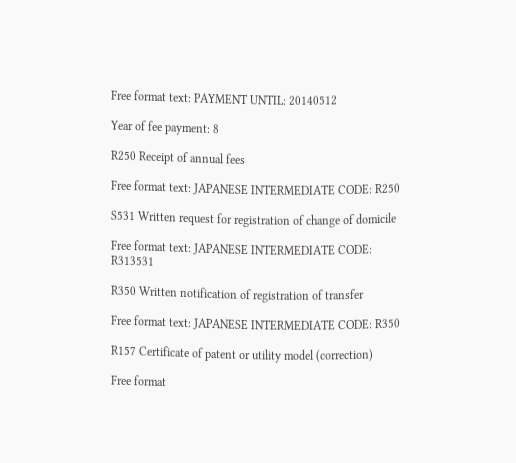Free format text: PAYMENT UNTIL: 20140512

Year of fee payment: 8

R250 Receipt of annual fees

Free format text: JAPANESE INTERMEDIATE CODE: R250

S531 Written request for registration of change of domicile

Free format text: JAPANESE INTERMEDIATE CODE: R313531

R350 Written notification of registration of transfer

Free format text: JAPANESE INTERMEDIATE CODE: R350

R157 Certificate of patent or utility model (correction)

Free format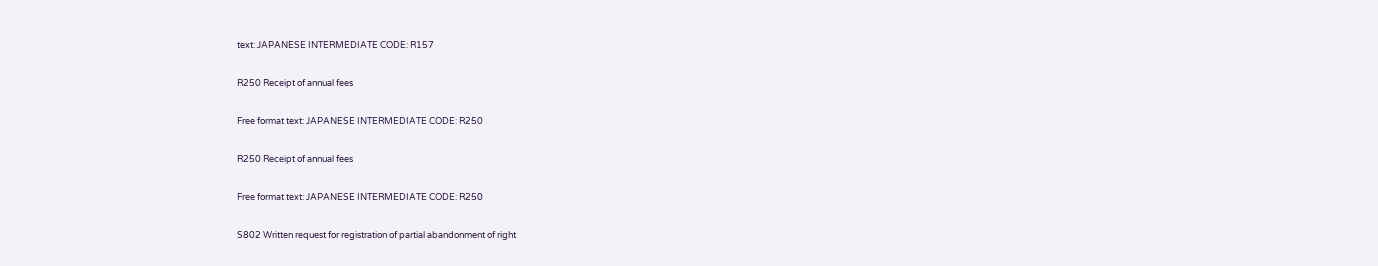text: JAPANESE INTERMEDIATE CODE: R157

R250 Receipt of annual fees

Free format text: JAPANESE INTERMEDIATE CODE: R250

R250 Receipt of annual fees

Free format text: JAPANESE INTERMEDIATE CODE: R250

S802 Written request for registration of partial abandonment of right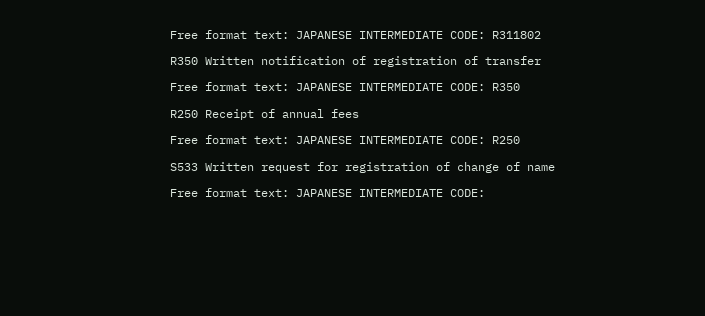Free format text: JAPANESE INTERMEDIATE CODE: R311802

R350 Written notification of registration of transfer

Free format text: JAPANESE INTERMEDIATE CODE: R350

R250 Receipt of annual fees

Free format text: JAPANESE INTERMEDIATE CODE: R250

S533 Written request for registration of change of name

Free format text: JAPANESE INTERMEDIATE CODE: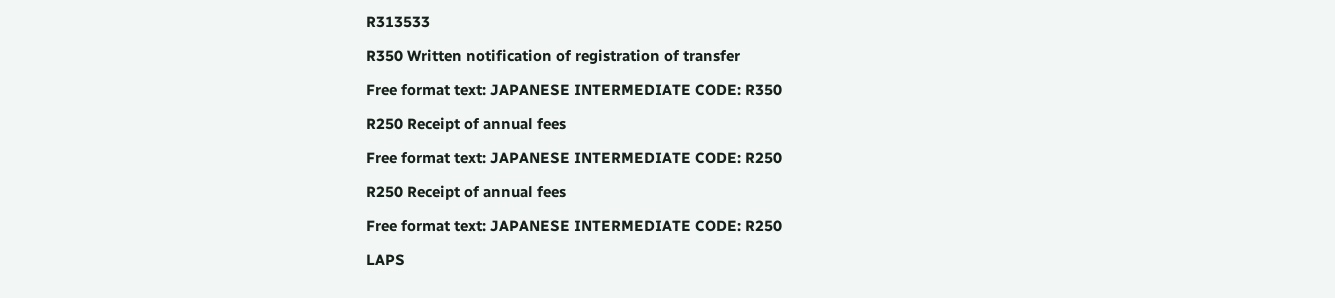R313533

R350 Written notification of registration of transfer

Free format text: JAPANESE INTERMEDIATE CODE: R350

R250 Receipt of annual fees

Free format text: JAPANESE INTERMEDIATE CODE: R250

R250 Receipt of annual fees

Free format text: JAPANESE INTERMEDIATE CODE: R250

LAPS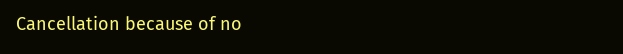Cancellation because of no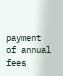payment of annual fees